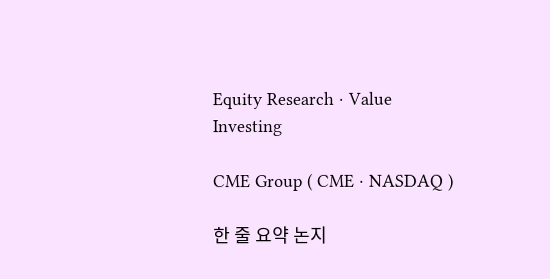Equity Research · Value Investing

CME Group ( CME · NASDAQ )

한 줄 요약 논지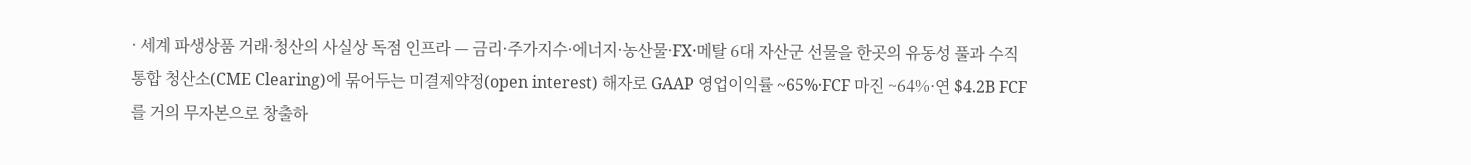· 세계 파생상품 거래·청산의 사실상 독점 인프라 — 금리·주가지수·에너지·농산물·FX·메탈 6대 자산군 선물을 한곳의 유동성 풀과 수직통합 청산소(CME Clearing)에 묶어두는 미결제약정(open interest) 해자로 GAAP 영업이익률 ~65%·FCF 마진 ~64%·연 $4.2B FCF를 거의 무자본으로 창출하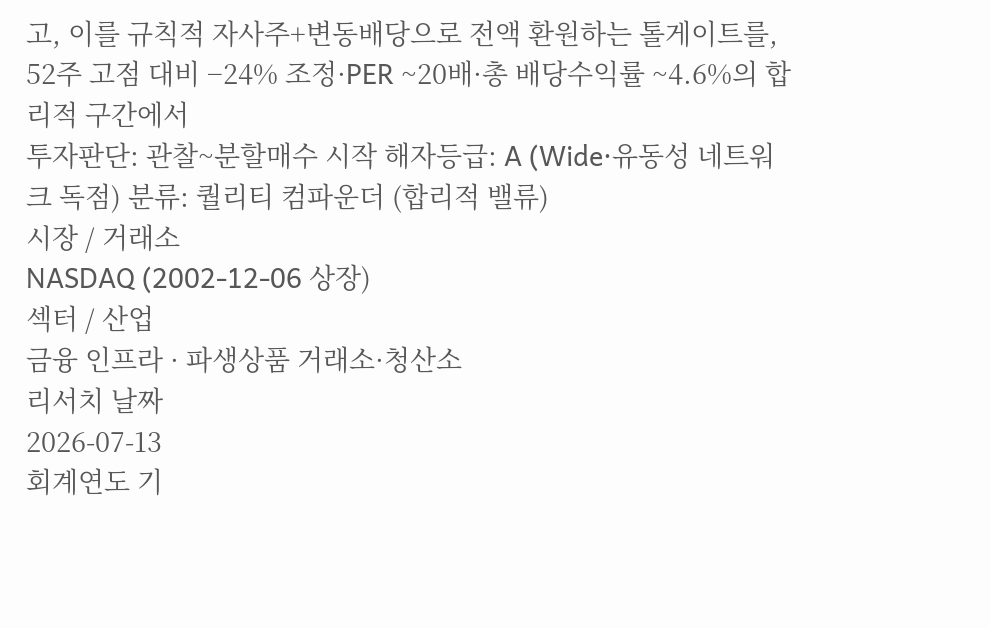고, 이를 규칙적 자사주+변동배당으로 전액 환원하는 톨게이트를, 52주 고점 대비 −24% 조정·PER ~20배·총 배당수익률 ~4.6%의 합리적 구간에서
투자판단: 관찰~분할매수 시작 해자등급: A (Wide·유동성 네트워크 독점) 분류: 퀄리티 컴파운더 (합리적 밸류)
시장 / 거래소
NASDAQ (2002-12-06 상장)
섹터 / 산업
금융 인프라 · 파생상품 거래소·청산소
리서치 날짜
2026-07-13
회계연도 기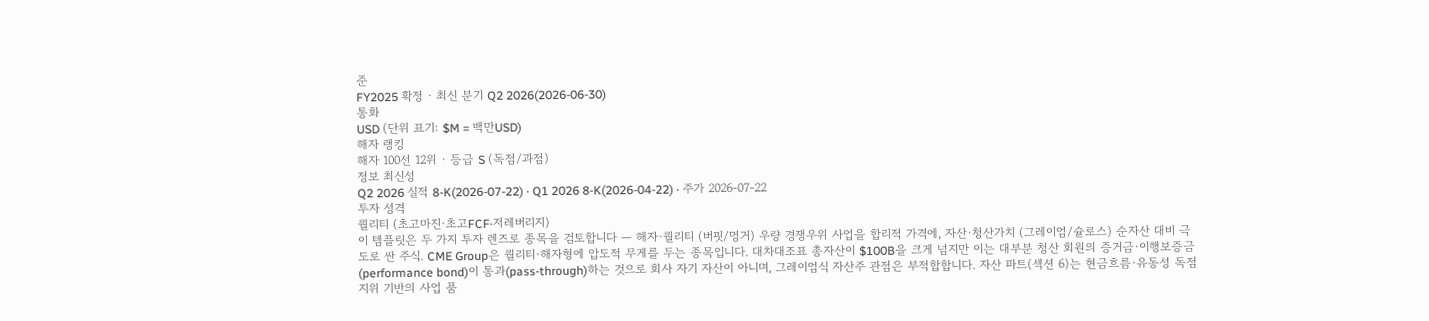준
FY2025 확정 · 최신 분기 Q2 2026(2026-06-30)
통화
USD (단위 표기: $M = 백만USD)
해자 랭킹
해자 100선 12위 · 등급 S (독점/과점)
정보 최신성
Q2 2026 실적 8-K(2026-07-22) · Q1 2026 8-K(2026-04-22) · 주가 2026-07-22
투자 성격
퀄리티 (초고마진·초고FCF·저레버리지)
이 템플릿은 두 가지 투자 렌즈로 종목을 검토합니다 — 해자·퀄리티 (버핏/멍거) 우량 경쟁우위 사업을 합리적 가격에, 자산·청산가치 (그레이엄/슐로스) 순자산 대비 극도로 싼 주식. CME Group은 퀄리티·해자형에 압도적 무게를 두는 종목입니다. 대차대조표 총자산이 $100B을 크게 넘지만 이는 대부분 청산 회원의 증거금·이행보증금(performance bond)이 통과(pass-through)하는 것으로 회사 자기 자산이 아니며, 그레이엄식 자산주 관점은 부적합합니다. 자산 파트(섹션 6)는 현금흐름·유동성 독점 지위 기반의 사업 품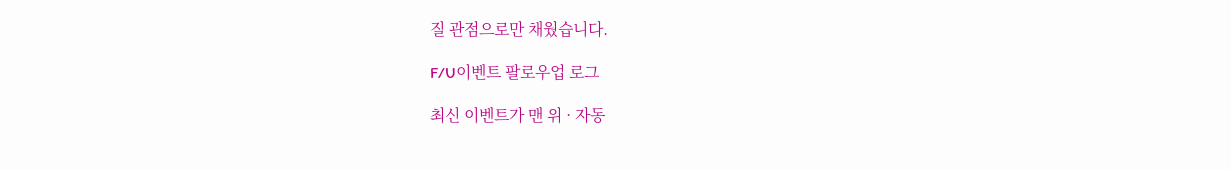질 관점으로만 채웠습니다.

F/U이벤트 팔로우업 로그

최신 이벤트가 맨 위 · 자동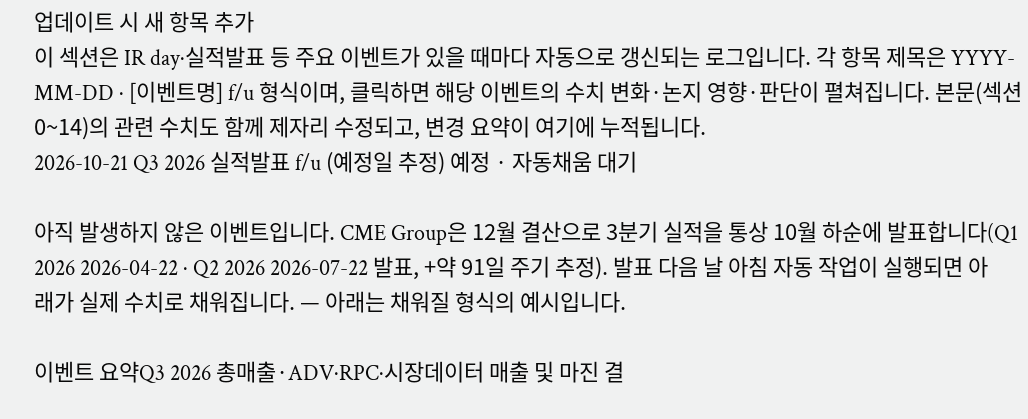업데이트 시 새 항목 추가
이 섹션은 IR day·실적발표 등 주요 이벤트가 있을 때마다 자동으로 갱신되는 로그입니다. 각 항목 제목은 YYYY-MM-DD · [이벤트명] f/u 형식이며, 클릭하면 해당 이벤트의 수치 변화·논지 영향·판단이 펼쳐집니다. 본문(섹션 0~14)의 관련 수치도 함께 제자리 수정되고, 변경 요약이 여기에 누적됩니다.
2026-10-21 Q3 2026 실적발표 f/u (예정일 추정) 예정 · 자동채움 대기

아직 발생하지 않은 이벤트입니다. CME Group은 12월 결산으로 3분기 실적을 통상 10월 하순에 발표합니다(Q1 2026 2026-04-22 · Q2 2026 2026-07-22 발표, +약 91일 주기 추정). 발표 다음 날 아침 자동 작업이 실행되면 아래가 실제 수치로 채워집니다. — 아래는 채워질 형식의 예시입니다.

이벤트 요약Q3 2026 총매출·ADV·RPC·시장데이터 매출 및 마진 결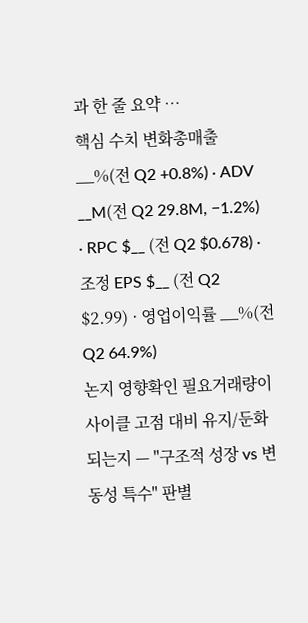과 한 줄 요약 …
핵심 수치 변화총매출 __%(전 Q2 +0.8%) · ADV __M(전 Q2 29.8M, −1.2%) · RPC $__ (전 Q2 $0.678) · 조정 EPS $__ (전 Q2 $2.99) · 영업이익률 __%(전 Q2 64.9%)
논지 영향확인 필요거래량이 사이클 고점 대비 유지/둔화되는지 — "구조적 성장 vs 변동성 특수" 판별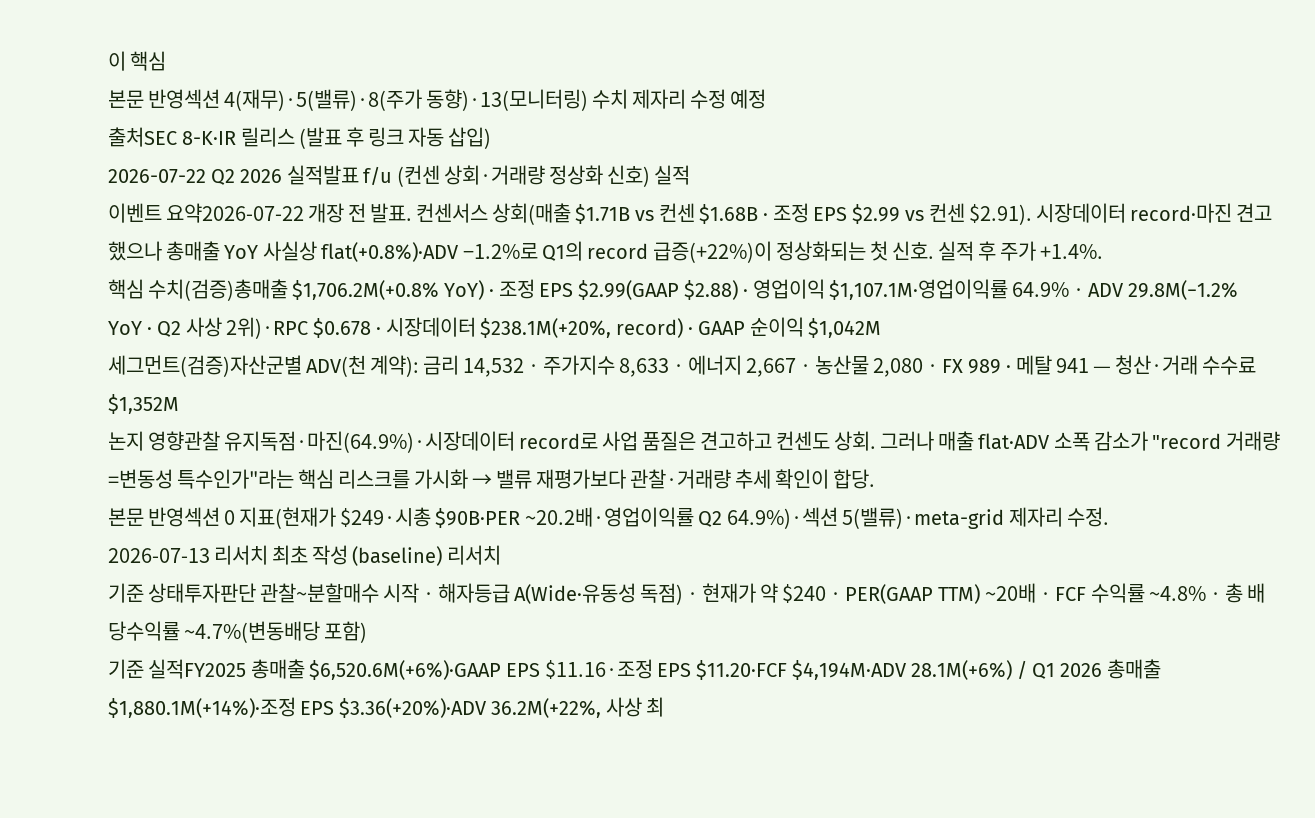이 핵심
본문 반영섹션 4(재무)·5(밸류)·8(주가 동향)·13(모니터링) 수치 제자리 수정 예정
출처SEC 8-K·IR 릴리스 (발표 후 링크 자동 삽입)
2026-07-22 Q2 2026 실적발표 f/u (컨센 상회·거래량 정상화 신호) 실적
이벤트 요약2026-07-22 개장 전 발표. 컨센서스 상회(매출 $1.71B vs 컨센 $1.68B · 조정 EPS $2.99 vs 컨센 $2.91). 시장데이터 record·마진 견고했으나 총매출 YoY 사실상 flat(+0.8%)·ADV −1.2%로 Q1의 record 급증(+22%)이 정상화되는 첫 신호. 실적 후 주가 +1.4%.
핵심 수치(검증)총매출 $1,706.2M(+0.8% YoY) · 조정 EPS $2.99(GAAP $2.88) · 영업이익 $1,107.1M·영업이익률 64.9% · ADV 29.8M(−1.2% YoY · Q2 사상 2위)·RPC $0.678 · 시장데이터 $238.1M(+20%, record) · GAAP 순이익 $1,042M
세그먼트(검증)자산군별 ADV(천 계약): 금리 14,532 · 주가지수 8,633 · 에너지 2,667 · 농산물 2,080 · FX 989 · 메탈 941 — 청산·거래 수수료 $1,352M
논지 영향관찰 유지독점·마진(64.9%)·시장데이터 record로 사업 품질은 견고하고 컨센도 상회. 그러나 매출 flat·ADV 소폭 감소가 "record 거래량=변동성 특수인가"라는 핵심 리스크를 가시화 → 밸류 재평가보다 관찰·거래량 추세 확인이 합당.
본문 반영섹션 0 지표(현재가 $249·시총 $90B·PER ~20.2배·영업이익률 Q2 64.9%)·섹션 5(밸류)·meta-grid 제자리 수정.
2026-07-13 리서치 최초 작성 (baseline) 리서치
기준 상태투자판단 관찰~분할매수 시작 · 해자등급 A(Wide·유동성 독점) · 현재가 약 $240 · PER(GAAP TTM) ~20배 · FCF 수익률 ~4.8% · 총 배당수익률 ~4.7%(변동배당 포함)
기준 실적FY2025 총매출 $6,520.6M(+6%)·GAAP EPS $11.16·조정 EPS $11.20·FCF $4,194M·ADV 28.1M(+6%) / Q1 2026 총매출 $1,880.1M(+14%)·조정 EPS $3.36(+20%)·ADV 36.2M(+22%, 사상 최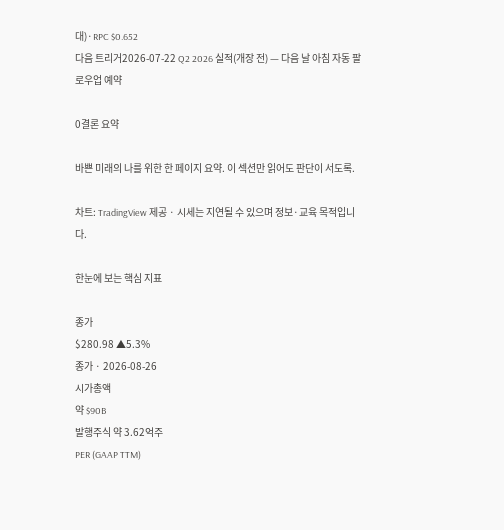대)·RPC $0.652
다음 트리거2026-07-22 Q2 2026 실적(개장 전) — 다음 날 아침 자동 팔로우업 예약

0결론 요약

바쁜 미래의 나를 위한 한 페이지 요약. 이 섹션만 읽어도 판단이 서도록.

차트: TradingView 제공 · 시세는 지연될 수 있으며 정보·교육 목적입니다.

한눈에 보는 핵심 지표

종가
$280.98 ▲5.3%
종가 · 2026-08-26
시가총액
약 $90B
발행주식 약 3.62억주
PER (GAAP TTM)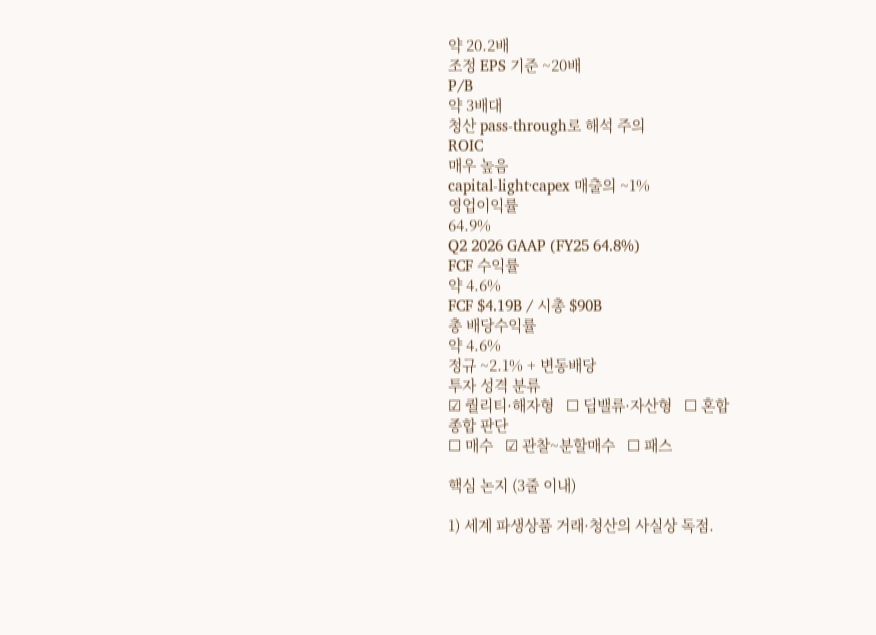약 20.2배
조정 EPS 기준 ~20배
P/B
약 3배대
청산 pass-through로 해석 주의
ROIC
매우 높음
capital-light·capex 매출의 ~1%
영업이익률
64.9%
Q2 2026 GAAP (FY25 64.8%)
FCF 수익률
약 4.6%
FCF $4.19B / 시총 $90B
총 배당수익률
약 4.6%
정규 ~2.1% + 변동배당
투자 성격 분류
☑ 퀄리티·해자형   ☐ 딥밸류·자산형   ☐ 혼합
종합 판단
☐ 매수   ☑ 관찰~분할매수   ☐ 패스

핵심 논지 (3줄 이내)

1) 세계 파생상품 거래·청산의 사실상 독점.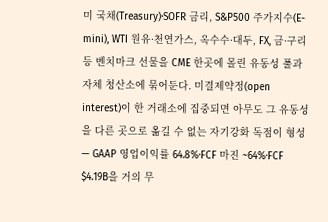미 국채(Treasury)·SOFR 금리, S&P500 주가지수(E-mini), WTI 원유·천연가스, 옥수수·대두, FX, 금·구리 등 벤치마크 선물을 CME 한곳에 몰린 유동성 풀과 자체 청산소에 묶어둔다. 미결제약정(open interest)이 한 거래소에 집중되면 아무도 그 유동성을 다른 곳으로 옮길 수 없는 자기강화 독점이 형성 — GAAP 영업이익률 64.8%·FCF 마진 ~64%·FCF $4.19B을 거의 무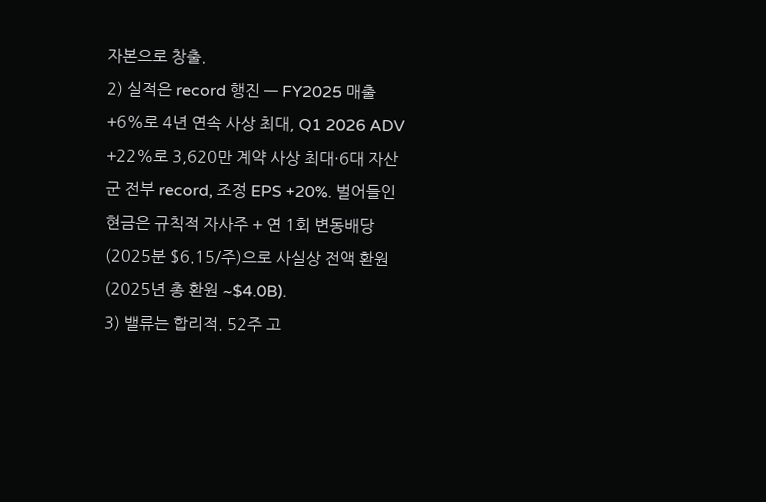자본으로 창출.
2) 실적은 record 행진 — FY2025 매출 +6%로 4년 연속 사상 최대, Q1 2026 ADV +22%로 3,620만 계약 사상 최대·6대 자산군 전부 record, 조정 EPS +20%. 벌어들인 현금은 규칙적 자사주 + 연 1회 변동배당(2025분 $6.15/주)으로 사실상 전액 환원(2025년 총 환원 ~$4.0B).
3) 밸류는 합리적. 52주 고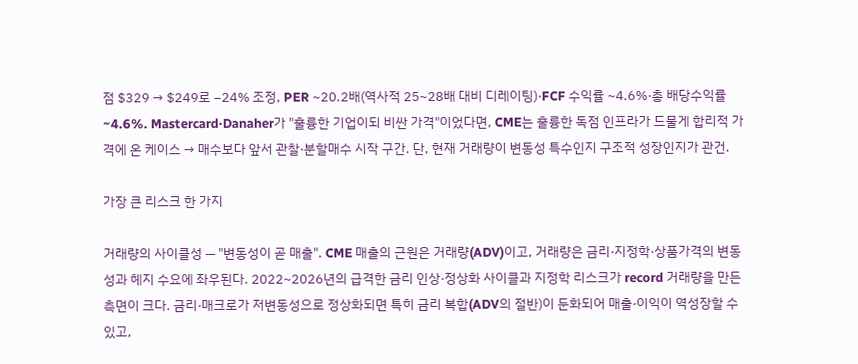점 $329 → $249로 −24% 조정, PER ~20.2배(역사적 25~28배 대비 디레이팅)·FCF 수익률 ~4.6%·총 배당수익률 ~4.6%. Mastercard·Danaher가 "훌륭한 기업이되 비싼 가격"이었다면, CME는 훌륭한 독점 인프라가 드물게 합리적 가격에 온 케이스 → 매수보다 앞서 관찰·분할매수 시작 구간. 단, 현재 거래량이 변동성 특수인지 구조적 성장인지가 관건.

가장 큰 리스크 한 가지

거래량의 사이클성 — "변동성이 곧 매출". CME 매출의 근원은 거래량(ADV)이고, 거래량은 금리·지정학·상품가격의 변동성과 헤지 수요에 좌우된다. 2022~2026년의 급격한 금리 인상·정상화 사이클과 지정학 리스크가 record 거래량을 만든 측면이 크다. 금리·매크로가 저변동성으로 정상화되면 특히 금리 복합(ADV의 절반)이 둔화되어 매출·이익이 역성장할 수 있고,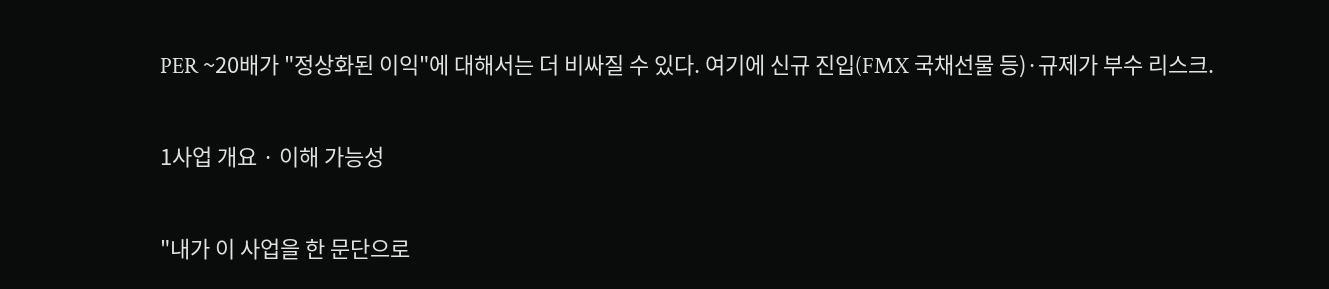PER ~20배가 "정상화된 이익"에 대해서는 더 비싸질 수 있다. 여기에 신규 진입(FMX 국채선물 등)·규제가 부수 리스크.

1사업 개요 · 이해 가능성

"내가 이 사업을 한 문단으로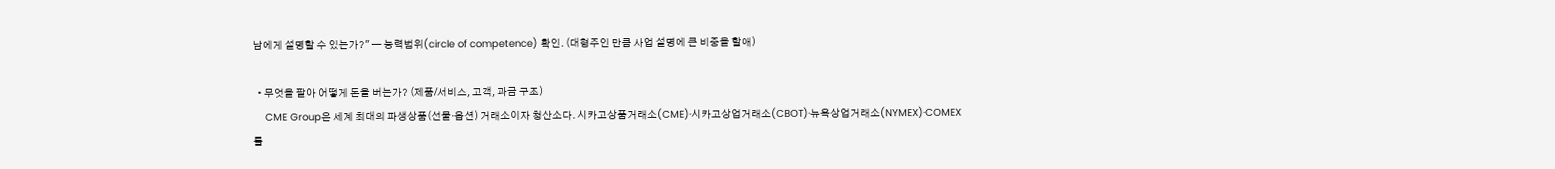남에게 설명할 수 있는가?" — 능력범위(circle of competence) 확인. (대형주인 만큼 사업 설명에 큰 비중을 할애)

  • 무엇을 팔아 어떻게 돈을 버는가? (제품/서비스, 고객, 과금 구조)
    CME Group은 세계 최대의 파생상품(선물·옵션) 거래소이자 청산소다. 시카고상품거래소(CME)·시카고상업거래소(CBOT)·뉴욕상업거래소(NYMEX)·COMEX를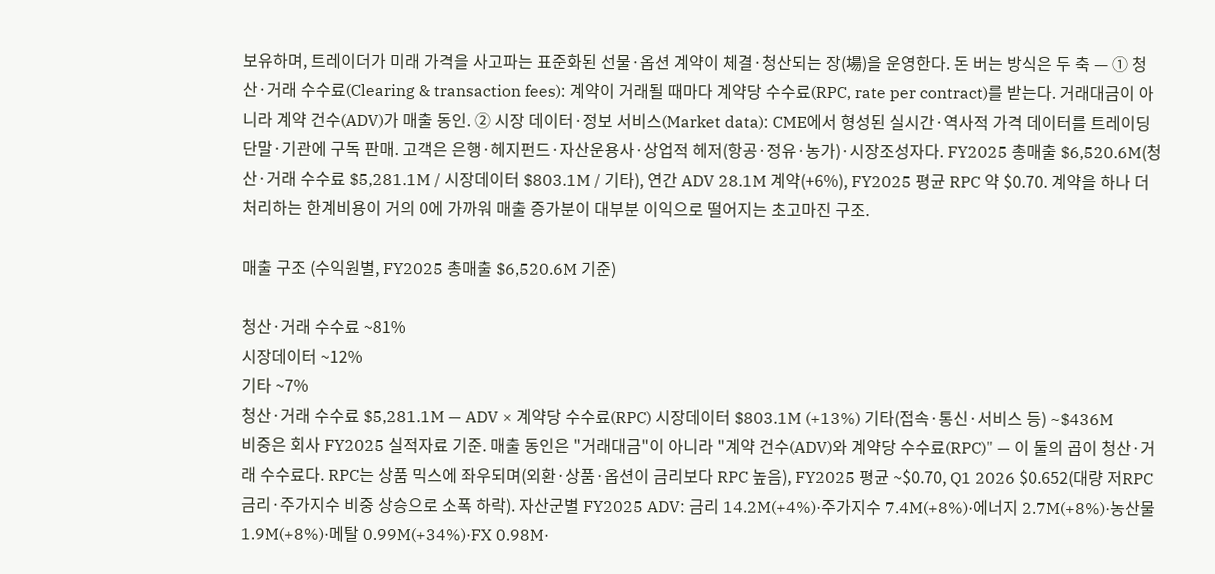보유하며, 트레이더가 미래 가격을 사고파는 표준화된 선물·옵션 계약이 체결·청산되는 장(場)을 운영한다. 돈 버는 방식은 두 축 — ① 청산·거래 수수료(Clearing & transaction fees): 계약이 거래될 때마다 계약당 수수료(RPC, rate per contract)를 받는다. 거래대금이 아니라 계약 건수(ADV)가 매출 동인. ② 시장 데이터·정보 서비스(Market data): CME에서 형성된 실시간·역사적 가격 데이터를 트레이딩 단말·기관에 구독 판매. 고객은 은행·헤지펀드·자산운용사·상업적 헤저(항공·정유·농가)·시장조성자다. FY2025 총매출 $6,520.6M(청산·거래 수수료 $5,281.1M / 시장데이터 $803.1M / 기타), 연간 ADV 28.1M 계약(+6%), FY2025 평균 RPC 약 $0.70. 계약을 하나 더 처리하는 한계비용이 거의 0에 가까워 매출 증가분이 대부분 이익으로 떨어지는 초고마진 구조.

매출 구조 (수익원별, FY2025 총매출 $6,520.6M 기준)

청산·거래 수수료 ~81%
시장데이터 ~12%
기타 ~7%
청산·거래 수수료 $5,281.1M — ADV × 계약당 수수료(RPC) 시장데이터 $803.1M (+13%) 기타(접속·통신·서비스 등) ~$436M
비중은 회사 FY2025 실적자료 기준. 매출 동인은 "거래대금"이 아니라 "계약 건수(ADV)와 계약당 수수료(RPC)" — 이 둘의 곱이 청산·거래 수수료다. RPC는 상품 믹스에 좌우되며(외환·상품·옵션이 금리보다 RPC 높음), FY2025 평균 ~$0.70, Q1 2026 $0.652(대량 저RPC 금리·주가지수 비중 상승으로 소폭 하락). 자산군별 FY2025 ADV: 금리 14.2M(+4%)·주가지수 7.4M(+8%)·에너지 2.7M(+8%)·농산물 1.9M(+8%)·메탈 0.99M(+34%)·FX 0.98M·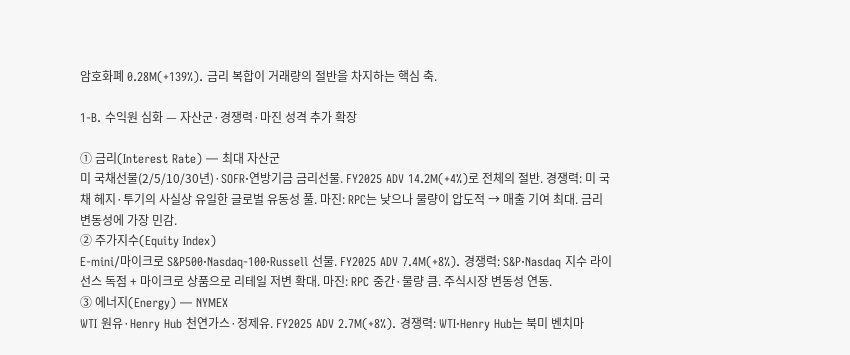암호화폐 0.28M(+139%). 금리 복합이 거래량의 절반을 차지하는 핵심 축.

1-B. 수익원 심화 — 자산군·경쟁력·마진 성격 추가 확장

① 금리(Interest Rate) — 최대 자산군
미 국채선물(2/5/10/30년)·SOFR·연방기금 금리선물. FY2025 ADV 14.2M(+4%)로 전체의 절반. 경쟁력: 미 국채 헤지·투기의 사실상 유일한 글로벌 유동성 풀. 마진: RPC는 낮으나 물량이 압도적 → 매출 기여 최대. 금리 변동성에 가장 민감.
② 주가지수(Equity Index)
E-mini/마이크로 S&P500·Nasdaq-100·Russell 선물. FY2025 ADV 7.4M(+8%). 경쟁력: S&P·Nasdaq 지수 라이선스 독점 + 마이크로 상품으로 리테일 저변 확대. 마진: RPC 중간·물량 큼. 주식시장 변동성 연동.
③ 에너지(Energy) — NYMEX
WTI 원유·Henry Hub 천연가스·정제유. FY2025 ADV 2.7M(+8%). 경쟁력: WTI·Henry Hub는 북미 벤치마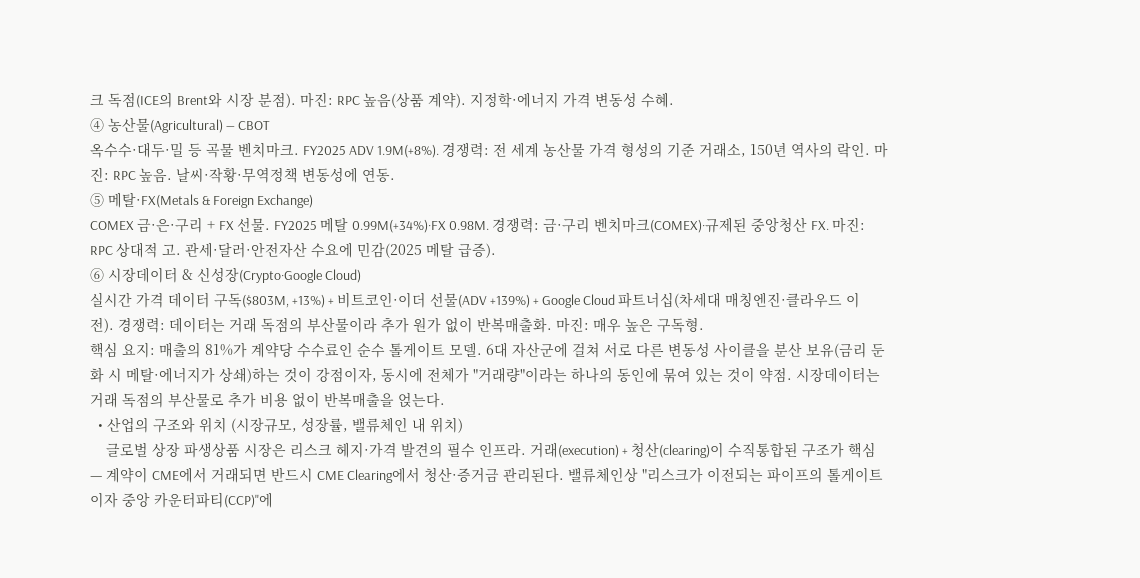크 독점(ICE의 Brent와 시장 분점). 마진: RPC 높음(상품 계약). 지정학·에너지 가격 변동성 수혜.
④ 농산물(Agricultural) — CBOT
옥수수·대두·밀 등 곡물 벤치마크. FY2025 ADV 1.9M(+8%). 경쟁력: 전 세계 농산물 가격 형성의 기준 거래소, 150년 역사의 락인. 마진: RPC 높음. 날씨·작황·무역정책 변동성에 연동.
⑤ 메탈·FX(Metals & Foreign Exchange)
COMEX 금·은·구리 + FX 선물. FY2025 메탈 0.99M(+34%)·FX 0.98M. 경쟁력: 금·구리 벤치마크(COMEX)·규제된 중앙청산 FX. 마진: RPC 상대적 고. 관세·달러·안전자산 수요에 민감(2025 메탈 급증).
⑥ 시장데이터 & 신성장(Crypto·Google Cloud)
실시간 가격 데이터 구독($803M, +13%) + 비트코인·이더 선물(ADV +139%) + Google Cloud 파트너십(차세대 매칭엔진·클라우드 이전). 경쟁력: 데이터는 거래 독점의 부산물이라 추가 원가 없이 반복매출화. 마진: 매우 높은 구독형.
핵심 요지: 매출의 81%가 계약당 수수료인 순수 톨게이트 모델. 6대 자산군에 걸쳐 서로 다른 변동성 사이클을 분산 보유(금리 둔화 시 메탈·에너지가 상쇄)하는 것이 강점이자, 동시에 전체가 "거래량"이라는 하나의 동인에 묶여 있는 것이 약점. 시장데이터는 거래 독점의 부산물로 추가 비용 없이 반복매출을 얹는다.
  • 산업의 구조와 위치 (시장규모, 성장률, 밸류체인 내 위치)
    글로벌 상장 파생상품 시장은 리스크 헤지·가격 발견의 필수 인프라. 거래(execution) + 청산(clearing)이 수직통합된 구조가 핵심 — 계약이 CME에서 거래되면 반드시 CME Clearing에서 청산·증거금 관리된다. 밸류체인상 "리스크가 이전되는 파이프의 톨게이트이자 중앙 카운터파티(CCP)"에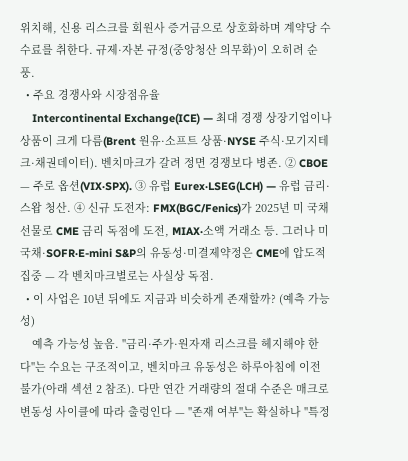위치해, 신용 리스크를 회원사 증거금으로 상호화하며 계약당 수수료를 취한다. 규제·자본 규정(중앙청산 의무화)이 오히려 순풍.
  • 주요 경쟁사와 시장점유율
    Intercontinental Exchange(ICE) — 최대 경쟁 상장기업이나 상품이 크게 다름(Brent 원유·소프트 상품·NYSE 주식·모기지테크·채권데이터). 벤치마크가 갈려 정면 경쟁보다 병존. ② CBOE — 주로 옵션(VIX·SPX). ③ 유럽 Eurex·LSEG(LCH) — 유럽 금리·스왑 청산. ④ 신규 도전자: FMX(BGC/Fenics)가 2025년 미 국채선물로 CME 금리 독점에 도전, MIAX·소액 거래소 등. 그러나 미 국채·SOFR·E-mini S&P의 유동성·미결제약정은 CME에 압도적 집중 — 각 벤치마크별로는 사실상 독점.
  • 이 사업은 10년 뒤에도 지금과 비슷하게 존재할까? (예측 가능성)
    예측 가능성 높음. "금리·주가·원자재 리스크를 헤지해야 한다"는 수요는 구조적이고, 벤치마크 유동성은 하루아침에 이전 불가(아래 섹션 2 참조). 다만 연간 거래량의 절대 수준은 매크로 변동성 사이클에 따라 출렁인다 — "존재 여부"는 확실하나 "특정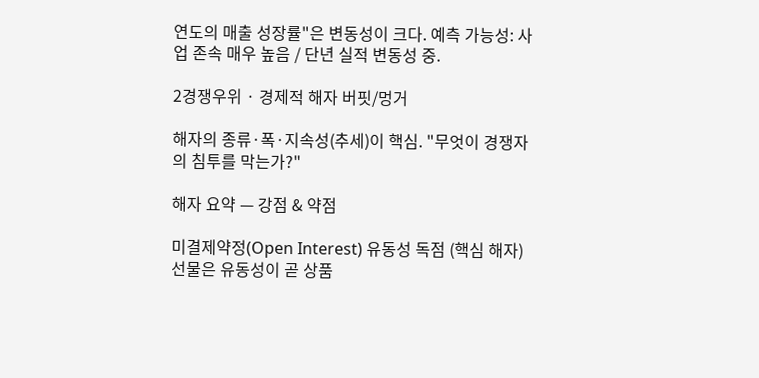연도의 매출 성장률"은 변동성이 크다. 예측 가능성: 사업 존속 매우 높음 / 단년 실적 변동성 중.

2경쟁우위 · 경제적 해자 버핏/멍거

해자의 종류·폭·지속성(추세)이 핵심. "무엇이 경쟁자의 침투를 막는가?"

해자 요약 — 강점 & 약점

미결제약정(Open Interest) 유동성 독점 (핵심 해자)
선물은 유동성이 곧 상품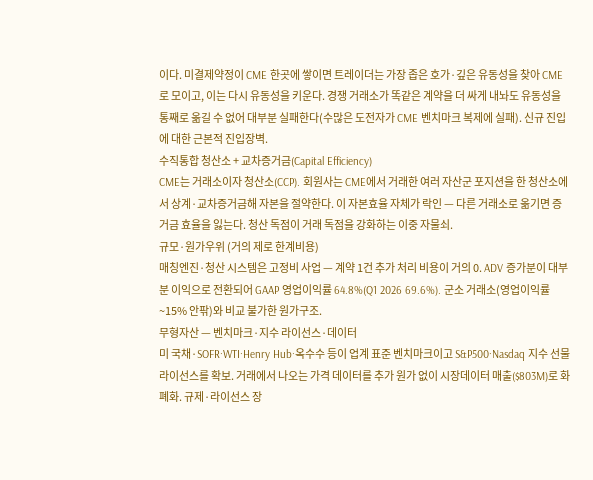이다. 미결제약정이 CME 한곳에 쌓이면 트레이더는 가장 좁은 호가·깊은 유동성을 찾아 CME로 모이고, 이는 다시 유동성을 키운다. 경쟁 거래소가 똑같은 계약을 더 싸게 내놔도 유동성을 통째로 옮길 수 없어 대부분 실패한다(수많은 도전자가 CME 벤치마크 복제에 실패). 신규 진입에 대한 근본적 진입장벽.
수직통합 청산소 + 교차증거금(Capital Efficiency)
CME는 거래소이자 청산소(CCP). 회원사는 CME에서 거래한 여러 자산군 포지션을 한 청산소에서 상계·교차증거금해 자본을 절약한다. 이 자본효율 자체가 락인 — 다른 거래소로 옮기면 증거금 효율을 잃는다. 청산 독점이 거래 독점을 강화하는 이중 자물쇠.
규모·원가우위 (거의 제로 한계비용)
매칭엔진·청산 시스템은 고정비 사업 — 계약 1건 추가 처리 비용이 거의 0. ADV 증가분이 대부분 이익으로 전환되어 GAAP 영업이익률 64.8%(Q1 2026 69.6%). 군소 거래소(영업이익률 ~15% 안팎)와 비교 불가한 원가구조.
무형자산 — 벤치마크·지수 라이선스·데이터
미 국채·SOFR·WTI·Henry Hub·옥수수 등이 업계 표준 벤치마크이고 S&P500·Nasdaq 지수 선물 라이선스를 확보. 거래에서 나오는 가격 데이터를 추가 원가 없이 시장데이터 매출($803M)로 화폐화. 규제·라이선스 장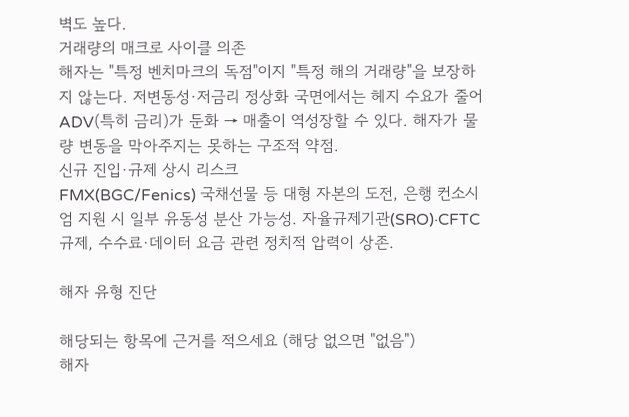벽도 높다.
거래량의 매크로 사이클 의존
해자는 "특정 벤치마크의 독점"이지 "특정 해의 거래량"을 보장하지 않는다. 저변동성·저금리 정상화 국면에서는 헤지 수요가 줄어 ADV(특히 금리)가 둔화 → 매출이 역성장할 수 있다. 해자가 물량 변동을 막아주지는 못하는 구조적 약점.
신규 진입·규제 상시 리스크
FMX(BGC/Fenics) 국채선물 등 대형 자본의 도전, 은행 컨소시엄 지원 시 일부 유동성 분산 가능성. 자율규제기관(SRO)·CFTC 규제, 수수료·데이터 요금 관련 정치적 압력이 상존.

해자 유형 진단

해당되는 항목에 근거를 적으세요 (해당 없으면 "없음")
해자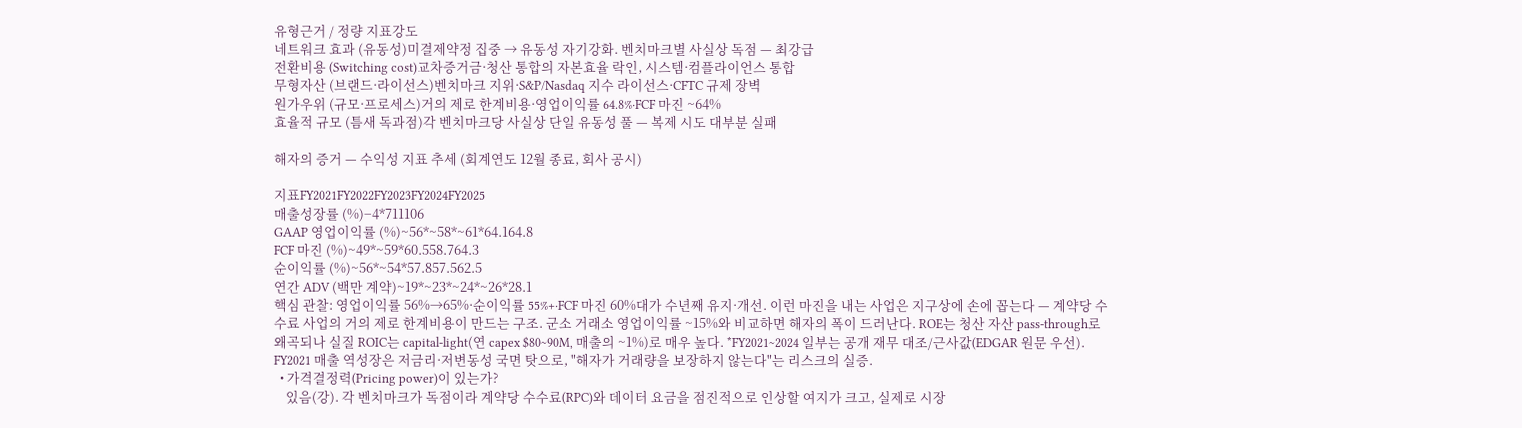유형근거 / 정량 지표강도
네트워크 효과 (유동성)미결제약정 집중 → 유동성 자기강화. 벤치마크별 사실상 독점 — 최강급
전환비용 (Switching cost)교차증거금·청산 통합의 자본효율 락인, 시스템·컴플라이언스 통합
무형자산 (브랜드·라이선스)벤치마크 지위·S&P/Nasdaq 지수 라이선스·CFTC 규제 장벽
원가우위 (규모·프로세스)거의 제로 한계비용·영업이익률 64.8%·FCF 마진 ~64%
효율적 규모 (틈새 독과점)각 벤치마크당 사실상 단일 유동성 풀 — 복제 시도 대부분 실패

해자의 증거 — 수익성 지표 추세 (회계연도 12월 종료, 회사 공시)

지표FY2021FY2022FY2023FY2024FY2025
매출성장률 (%)−4*711106
GAAP 영업이익률 (%)~56*~58*~61*64.164.8
FCF 마진 (%)~49*~59*60.558.764.3
순이익률 (%)~56*~54*57.857.562.5
연간 ADV (백만 계약)~19*~23*~24*~26*28.1
핵심 관찰: 영업이익률 56%→65%·순이익률 55%+·FCF 마진 60%대가 수년째 유지·개선. 이런 마진을 내는 사업은 지구상에 손에 꼽는다 — 계약당 수수료 사업의 거의 제로 한계비용이 만드는 구조. 군소 거래소 영업이익률 ~15%와 비교하면 해자의 폭이 드러난다. ROE는 청산 자산 pass-through로 왜곡되나 실질 ROIC는 capital-light(연 capex $80~90M, 매출의 ~1%)로 매우 높다. *FY2021~2024 일부는 공개 재무 대조/근사값(EDGAR 원문 우선). FY2021 매출 역성장은 저금리·저변동성 국면 탓으로, "해자가 거래량을 보장하지 않는다"는 리스크의 실증.
  • 가격결정력(Pricing power)이 있는가?
    있음(강). 각 벤치마크가 독점이라 계약당 수수료(RPC)와 데이터 요금을 점진적으로 인상할 여지가 크고, 실제로 시장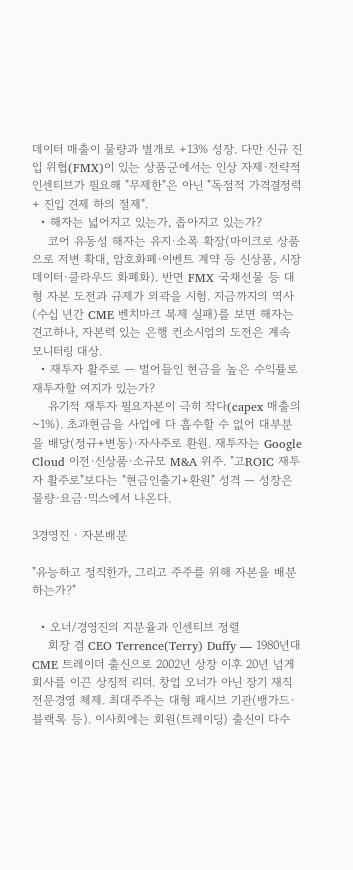데이터 매출이 물량과 별개로 +13% 성장. 다만 신규 진입 위협(FMX)이 있는 상품군에서는 인상 자제·전략적 인센티브가 필요해 "무제한"은 아닌 "독점적 가격결정력 + 진입 견제 하의 절제".
  • 해자는 넓어지고 있는가, 좁아지고 있는가?
    코어 유동성 해자는 유지·소폭 확장(마이크로 상품으로 저변 확대, 암호화폐·이벤트 계약 등 신상품, 시장데이터·클라우드 화폐화). 반면 FMX 국채선물 등 대형 자본 도전과 규제가 외곽을 시험. 지금까지의 역사(수십 년간 CME 벤치마크 복제 실패)를 보면 해자는 견고하나, 자본력 있는 은행 컨소시엄의 도전은 계속 모니터링 대상.
  • 재투자 활주로 — 벌어들인 현금을 높은 수익률로 재투자할 여지가 있는가?
    유기적 재투자 필요자본이 극히 작다(capex 매출의 ~1%). 초과현금을 사업에 다 흡수할 수 없어 대부분을 배당(정규+변동)·자사주로 환원. 재투자는 Google Cloud 이전·신상품·소규모 M&A 위주. "고ROIC 재투자 활주로"보다는 "현금인출기+환원" 성격 — 성장은 물량·요금·믹스에서 나온다.

3경영진 · 자본배분

"유능하고 정직한가, 그리고 주주를 위해 자본을 배분하는가?"

  • 오너/경영진의 지분율과 인센티브 정렬
    회장 겸 CEO Terrence(Terry) Duffy — 1980년대 CME 트레이더 출신으로 2002년 상장 이후 20년 넘게 회사를 이끈 상징적 리더. 창업 오너가 아닌 장기 재직 전문경영 체제. 최대주주는 대형 패시브 기관(뱅가드·블랙록 등). 이사회에는 회원(트레이딩) 출신이 다수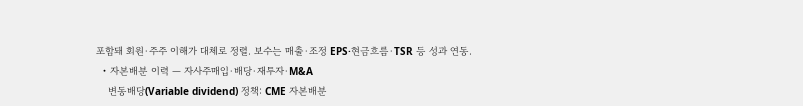포함돼 회원·주주 이해가 대체로 정렬. 보수는 매출·조정 EPS·현금흐름·TSR 등 성과 연동.
  • 자본배분 이력 — 자사주매입·배당·재투자·M&A
    변동배당(Variable dividend) 정책: CME 자본배분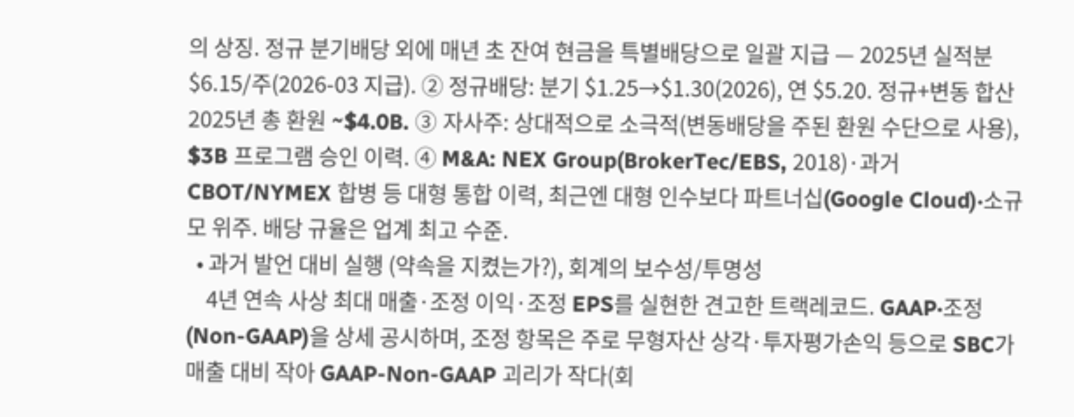의 상징. 정규 분기배당 외에 매년 초 잔여 현금을 특별배당으로 일괄 지급 — 2025년 실적분 $6.15/주(2026-03 지급). ② 정규배당: 분기 $1.25→$1.30(2026), 연 $5.20. 정규+변동 합산 2025년 총 환원 ~$4.0B. ③ 자사주: 상대적으로 소극적(변동배당을 주된 환원 수단으로 사용), $3B 프로그램 승인 이력. ④ M&A: NEX Group(BrokerTec/EBS, 2018)·과거 CBOT/NYMEX 합병 등 대형 통합 이력, 최근엔 대형 인수보다 파트너십(Google Cloud)·소규모 위주. 배당 규율은 업계 최고 수준.
  • 과거 발언 대비 실행 (약속을 지켰는가?), 회계의 보수성/투명성
    4년 연속 사상 최대 매출·조정 이익·조정 EPS를 실현한 견고한 트랙레코드. GAAP·조정(Non-GAAP)을 상세 공시하며, 조정 항목은 주로 무형자산 상각·투자평가손익 등으로 SBC가 매출 대비 작아 GAAP-Non-GAAP 괴리가 작다(회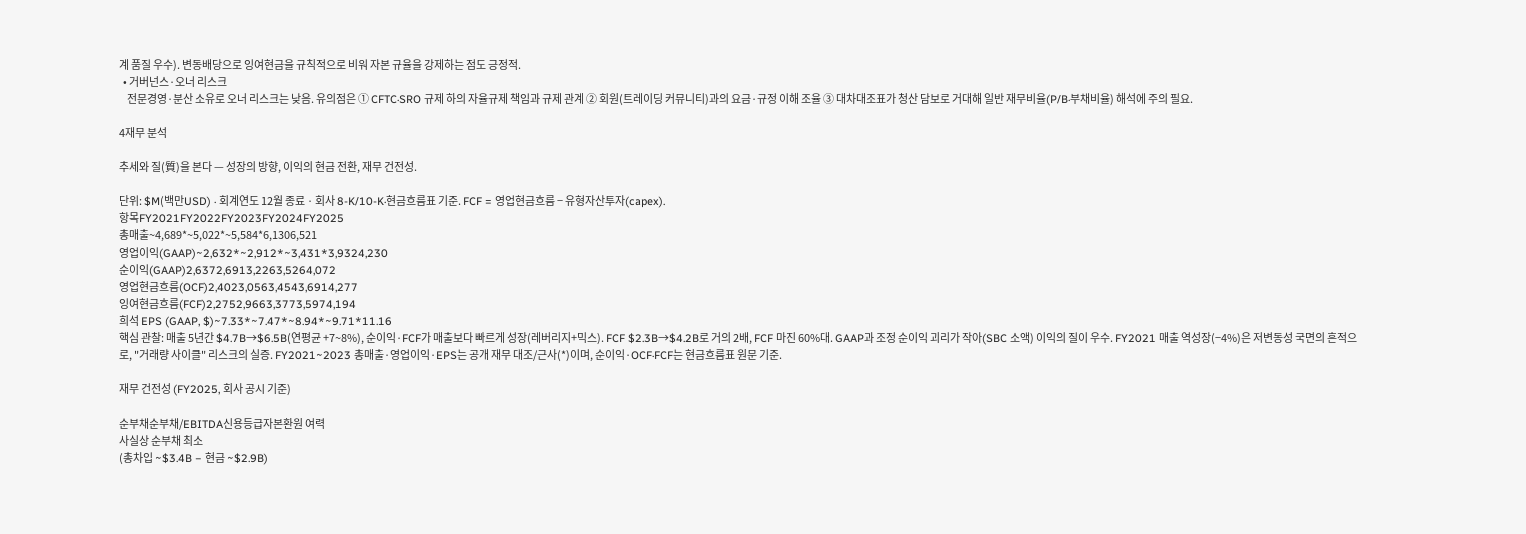계 품질 우수). 변동배당으로 잉여현금을 규칙적으로 비워 자본 규율을 강제하는 점도 긍정적.
  • 거버넌스·오너 리스크
    전문경영·분산 소유로 오너 리스크는 낮음. 유의점은 ① CFTC·SRO 규제 하의 자율규제 책임과 규제 관계 ② 회원(트레이딩 커뮤니티)과의 요금·규정 이해 조율 ③ 대차대조표가 청산 담보로 거대해 일반 재무비율(P/B·부채비율) 해석에 주의 필요.

4재무 분석

추세와 질(質)을 본다 — 성장의 방향, 이익의 현금 전환, 재무 건전성.

단위: $M(백만USD) · 회계연도 12월 종료 · 회사 8-K/10-K·현금흐름표 기준. FCF = 영업현금흐름 − 유형자산투자(capex).
항목FY2021FY2022FY2023FY2024FY2025
총매출~4,689*~5,022*~5,584*6,1306,521
영업이익(GAAP)~2,632*~2,912*~3,431*3,9324,230
순이익(GAAP)2,6372,6913,2263,5264,072
영업현금흐름(OCF)2,4023,0563,4543,6914,277
잉여현금흐름(FCF)2,2752,9663,3773,5974,194
희석 EPS (GAAP, $)~7.33*~7.47*~8.94*~9.71*11.16
핵심 관찰: 매출 5년간 $4.7B→$6.5B(연평균 +7~8%), 순이익·FCF가 매출보다 빠르게 성장(레버리지+믹스). FCF $2.3B→$4.2B로 거의 2배, FCF 마진 60%대. GAAP과 조정 순이익 괴리가 작아(SBC 소액) 이익의 질이 우수. FY2021 매출 역성장(−4%)은 저변동성 국면의 흔적으로, "거래량 사이클" 리스크의 실증. FY2021~2023 총매출·영업이익·EPS는 공개 재무 대조/근사(*)이며, 순이익·OCF·FCF는 현금흐름표 원문 기준.

재무 건전성 (FY2025, 회사 공시 기준)

순부채순부채/EBITDA신용등급자본환원 여력
사실상 순부채 최소
(총차입 ~$3.4B − 현금 ~$2.9B)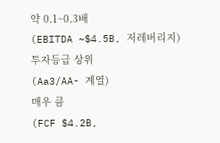약 0.1~0.3배
(EBITDA ~$4.5B, 저레버리지)
투자등급 상위
(Aa3/AA- 계열)
매우 큼
(FCF $4.2B,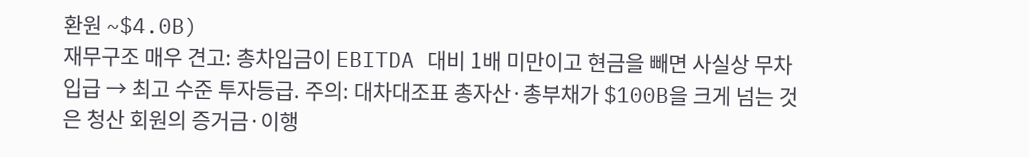환원 ~$4.0B)
재무구조 매우 견고: 총차입금이 EBITDA 대비 1배 미만이고 현금을 빼면 사실상 무차입급 → 최고 수준 투자등급. 주의: 대차대조표 총자산·총부채가 $100B을 크게 넘는 것은 청산 회원의 증거금·이행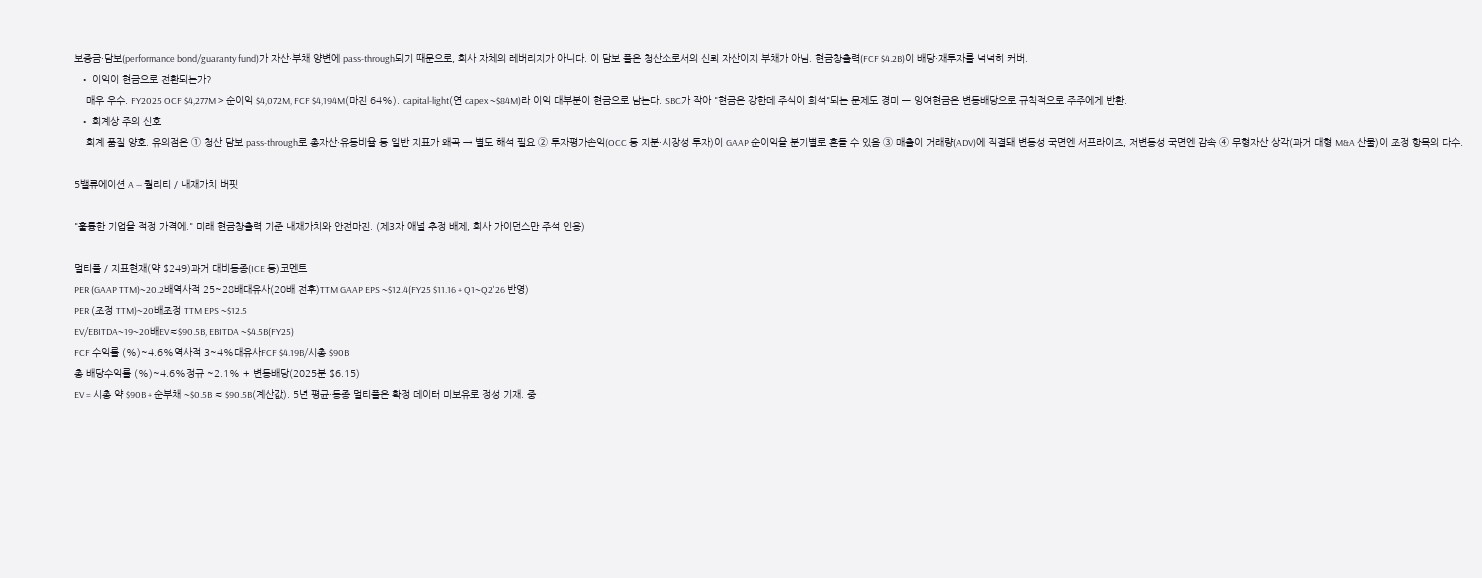보증금·담보(performance bond/guaranty fund)가 자산·부채 양변에 pass-through되기 때문으로, 회사 자체의 레버리지가 아니다. 이 담보 풀은 청산소로서의 신뢰 자산이지 부채가 아님. 현금창출력(FCF $4.2B)이 배당·재투자를 넉넉히 커버.
  • 이익이 현금으로 전환되는가?
    매우 우수. FY2025 OCF $4,277M > 순이익 $4,072M, FCF $4,194M(마진 64%). capital-light(연 capex ~$84M)라 이익 대부분이 현금으로 남는다. SBC가 작아 "현금은 강한데 주식이 희석"되는 문제도 경미 — 잉여현금은 변동배당으로 규칙적으로 주주에게 반환.
  • 회계상 주의 신호
    회계 품질 양호. 유의점은 ① 청산 담보 pass-through로 총자산·유동비율 등 일반 지표가 왜곡 → 별도 해석 필요 ② 투자평가손익(OCC 등 지분·시장성 투자)이 GAAP 순이익을 분기별로 흔들 수 있음 ③ 매출이 거래량(ADV)에 직결돼 변동성 국면엔 서프라이즈, 저변동성 국면엔 감속 ④ 무형자산 상각(과거 대형 M&A 산물)이 조정 항목의 다수.

5밸류에이션 A — 퀄리티 / 내재가치 버핏

"훌륭한 기업을 적정 가격에." 미래 현금창출력 기준 내재가치와 안전마진. (제3자 애널 추정 배제, 회사 가이던스만 주석 인용)

멀티플 / 지표현재(약 $249)과거 대비동종(ICE 등)코멘트
PER (GAAP TTM)~20.2배역사적 25~28배대유사(20배 전후)TTM GAAP EPS ~$12.4(FY25 $11.16 + Q1~Q2'26 반영)
PER (조정 TTM)~20배조정 TTM EPS ~$12.5
EV/EBITDA~19~20배EV≈$90.5B, EBITDA ~$4.5B(FY25)
FCF 수익률 (%)~4.6%역사적 3~4%대유사FCF $4.19B/시총 $90B
총 배당수익률 (%)~4.6%정규 ~2.1% + 변동배당(2025분 $6.15)
EV = 시총 약 $90B + 순부채 ~$0.5B ≈ $90.5B(계산값). 5년 평균·동종 멀티플은 확정 데이터 미보유로 정성 기재. 중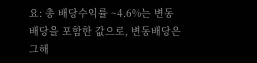요: 총 배당수익률 ~4.6%는 변동배당을 포함한 값으로, 변동배당은 그해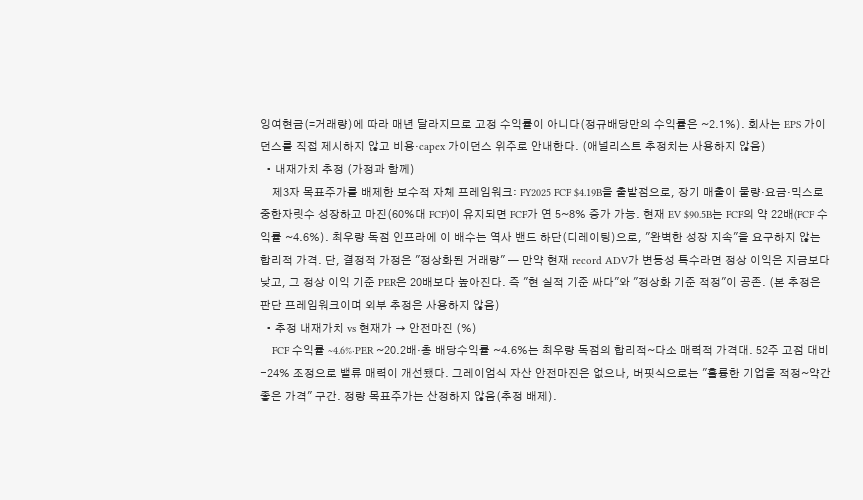잉여현금(=거래량)에 따라 매년 달라지므로 고정 수익률이 아니다(정규배당만의 수익률은 ~2.1%). 회사는 EPS 가이던스를 직접 제시하지 않고 비용·capex 가이던스 위주로 안내한다. (애널리스트 추정치는 사용하지 않음)
  • 내재가치 추정 (가정과 함께)
    제3자 목표주가를 배제한 보수적 자체 프레임워크: FY2025 FCF $4.19B을 출발점으로, 장기 매출이 물량·요금·믹스로 중한자릿수 성장하고 마진(60%대 FCF)이 유지되면 FCF가 연 5~8% 증가 가능. 현재 EV $90.5B는 FCF의 약 22배(FCF 수익률 ~4.6%). 최우량 독점 인프라에 이 배수는 역사 밴드 하단(디레이팅)으로, "완벽한 성장 지속"을 요구하지 않는 합리적 가격. 단, 결정적 가정은 "정상화된 거래량" — 만약 현재 record ADV가 변동성 특수라면 정상 이익은 지금보다 낮고, 그 정상 이익 기준 PER은 20배보다 높아진다. 즉 "현 실적 기준 싸다"와 "정상화 기준 적정"이 공존. (본 추정은 판단 프레임워크이며 외부 추정은 사용하지 않음)
  • 추정 내재가치 vs 현재가 → 안전마진 (%)
    FCF 수익률 ~4.6%·PER ~20.2배·총 배당수익률 ~4.6%는 최우량 독점의 합리적~다소 매력적 가격대. 52주 고점 대비 −24% 조정으로 밸류 매력이 개선됐다. 그레이엄식 자산 안전마진은 없으나, 버핏식으로는 "훌륭한 기업을 적정~약간 좋은 가격" 구간. 정량 목표주가는 산정하지 않음(추정 배제).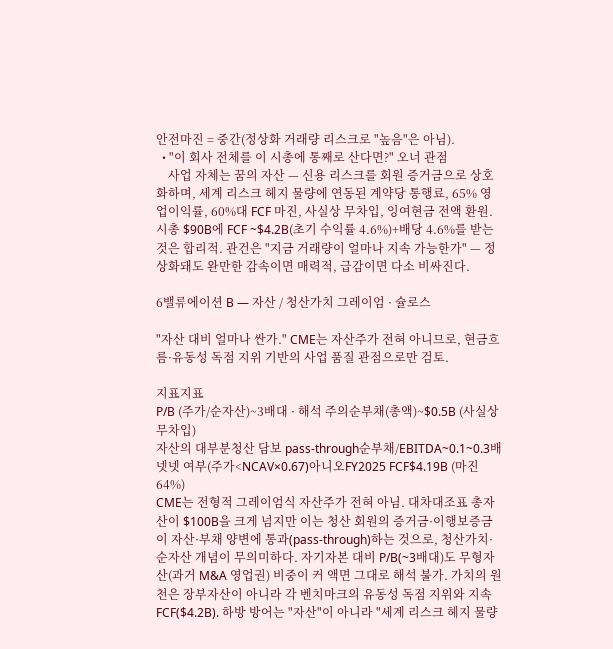안전마진 = 중간(정상화 거래량 리스크로 "높음"은 아님).
  • "이 회사 전체를 이 시총에 통째로 산다면?" 오너 관점
    사업 자체는 꿈의 자산 — 신용 리스크를 회원 증거금으로 상호화하며, 세계 리스크 헤지 물량에 연동된 계약당 통행료, 65% 영업이익률, 60%대 FCF 마진, 사실상 무차입, 잉여현금 전액 환원. 시총 $90B에 FCF ~$4.2B(초기 수익률 4.6%)+배당 4.6%를 받는 것은 합리적. 관건은 "지금 거래량이 얼마나 지속 가능한가" — 정상화돼도 완만한 감속이면 매력적, 급감이면 다소 비싸진다.

6밸류에이션 B — 자산 / 청산가치 그레이엄 · 슐로스

"자산 대비 얼마나 싼가." CME는 자산주가 전혀 아니므로, 현금흐름·유동성 독점 지위 기반의 사업 품질 관점으로만 검토.

지표지표
P/B (주가/순자산)~3배대 · 해석 주의순부채(총액)~$0.5B (사실상 무차입)
자산의 대부분청산 담보 pass-through순부채/EBITDA~0.1~0.3배
넷넷 여부(주가<NCAV×0.67)아니오FY2025 FCF$4.19B (마진 64%)
CME는 전형적 그레이엄식 자산주가 전혀 아님. 대차대조표 총자산이 $100B을 크게 넘지만 이는 청산 회원의 증거금·이행보증금이 자산·부채 양변에 통과(pass-through)하는 것으로, 청산가치·순자산 개념이 무의미하다. 자기자본 대비 P/B(~3배대)도 무형자산(과거 M&A 영업권) 비중이 커 액면 그대로 해석 불가. 가치의 원천은 장부자산이 아니라 각 벤치마크의 유동성 독점 지위와 지속 FCF($4.2B). 하방 방어는 "자산"이 아니라 "세계 리스크 헤지 물량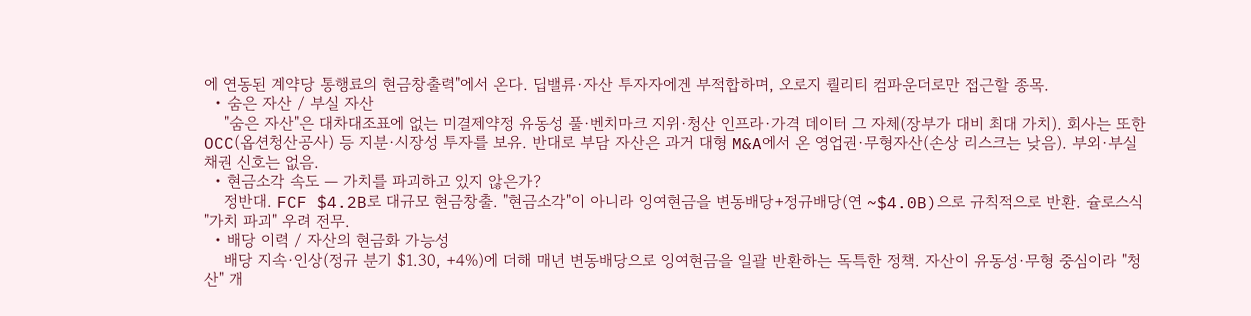에 연동된 계약당 통행료의 현금창출력"에서 온다. 딥밸류·자산 투자자에겐 부적합하며, 오로지 퀄리티 컴파운더로만 접근할 종목.
  • 숨은 자산 / 부실 자산
    "숨은 자산"은 대차대조표에 없는 미결제약정 유동성 풀·벤치마크 지위·청산 인프라·가격 데이터 그 자체(장부가 대비 최대 가치). 회사는 또한 OCC(옵션청산공사) 등 지분·시장성 투자를 보유. 반대로 부담 자산은 과거 대형 M&A에서 온 영업권·무형자산(손상 리스크는 낮음). 부외·부실채권 신호는 없음.
  • 현금소각 속도 — 가치를 파괴하고 있지 않은가?
    정반대. FCF $4.2B로 대규모 현금창출. "현금소각"이 아니라 잉여현금을 변동배당+정규배당(연 ~$4.0B)으로 규칙적으로 반환. 슐로스식 "가치 파괴" 우려 전무.
  • 배당 이력 / 자산의 현금화 가능성
    배당 지속·인상(정규 분기 $1.30, +4%)에 더해 매년 변동배당으로 잉여현금을 일괄 반환하는 독특한 정책. 자산이 유동성·무형 중심이라 "청산" 개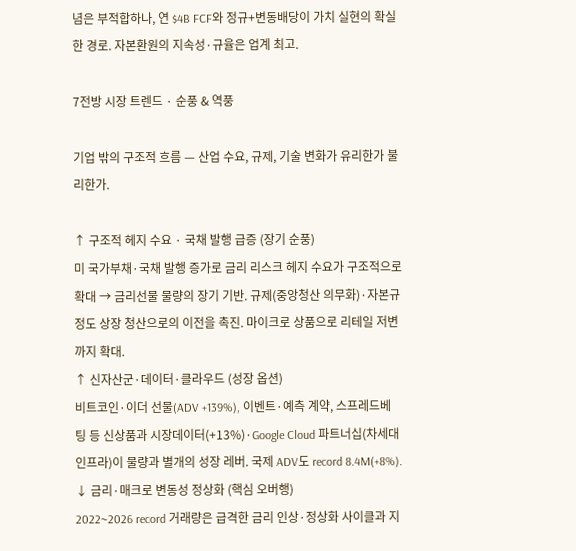념은 부적합하나, 연 $4B FCF와 정규+변동배당이 가치 실현의 확실한 경로. 자본환원의 지속성·규율은 업계 최고.

7전방 시장 트렌드 · 순풍 & 역풍

기업 밖의 구조적 흐름 — 산업 수요, 규제, 기술 변화가 유리한가 불리한가.

↑ 구조적 헤지 수요 · 국채 발행 급증 (장기 순풍)
미 국가부채·국채 발행 증가로 금리 리스크 헤지 수요가 구조적으로 확대 → 금리선물 물량의 장기 기반. 규제(중앙청산 의무화)·자본규정도 상장 청산으로의 이전을 촉진. 마이크로 상품으로 리테일 저변까지 확대.
↑ 신자산군·데이터·클라우드 (성장 옵션)
비트코인·이더 선물(ADV +139%), 이벤트·예측 계약, 스프레드베팅 등 신상품과 시장데이터(+13%)·Google Cloud 파트너십(차세대 인프라)이 물량과 별개의 성장 레버. 국제 ADV도 record 8.4M(+8%).
↓ 금리·매크로 변동성 정상화 (핵심 오버행)
2022~2026 record 거래량은 급격한 금리 인상·정상화 사이클과 지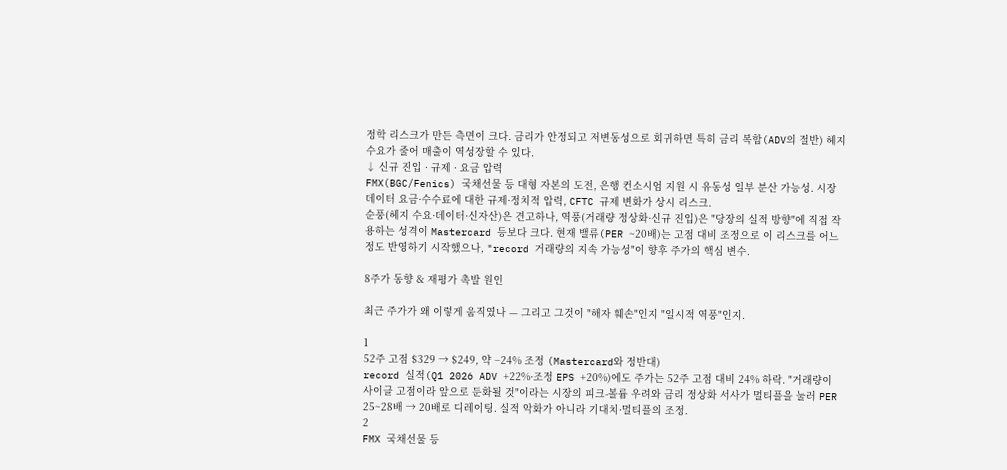정학 리스크가 만든 측면이 크다. 금리가 안정되고 저변동성으로 회귀하면 특히 금리 복합(ADV의 절반) 헤지 수요가 줄어 매출이 역성장할 수 있다.
↓ 신규 진입 · 규제 · 요금 압력
FMX(BGC/Fenics) 국채선물 등 대형 자본의 도전, 은행 컨소시엄 지원 시 유동성 일부 분산 가능성. 시장데이터 요금·수수료에 대한 규제·정치적 압력, CFTC 규제 변화가 상시 리스크.
순풍(헤지 수요·데이터·신자산)은 견고하나, 역풍(거래량 정상화·신규 진입)은 "당장의 실적 방향"에 직접 작용하는 성격이 Mastercard 등보다 크다. 현재 밸류(PER ~20배)는 고점 대비 조정으로 이 리스크를 어느 정도 반영하기 시작했으나, "record 거래량의 지속 가능성"이 향후 주가의 핵심 변수.

8주가 동향 & 재평가 촉발 원인

최근 주가가 왜 이렇게 움직였나 — 그리고 그것이 "해자 훼손"인지 "일시적 역풍"인지.

1
52주 고점 $329 → $249, 약 −24% 조정 (Mastercard와 정반대)
record 실적(Q1 2026 ADV +22%·조정 EPS +20%)에도 주가는 52주 고점 대비 24% 하락. "거래량이 사이클 고점이라 앞으로 둔화될 것"이라는 시장의 피크-볼륨 우려와 금리 정상화 서사가 멀티플을 눌러 PER 25~28배 → 20배로 디레이팅. 실적 악화가 아니라 기대치·멀티플의 조정.
2
FMX 국채선물 등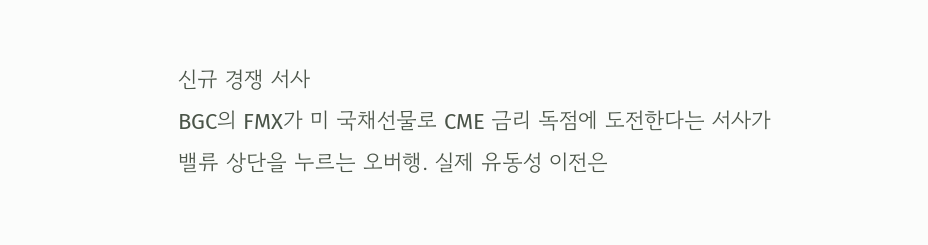신규 경쟁 서사
BGC의 FMX가 미 국채선물로 CME 금리 독점에 도전한다는 서사가 밸류 상단을 누르는 오버행. 실제 유동성 이전은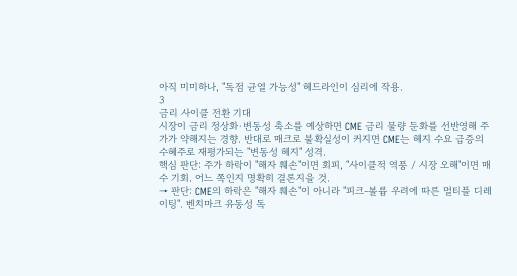아직 미미하나, "독점 균열 가능성" 헤드라인이 심리에 작용.
3
금리 사이클 전환 기대
시장이 금리 정상화·변동성 축소를 예상하면 CME 금리 물량 둔화를 선반영해 주가가 약해지는 경향. 반대로 매크로 불확실성이 커지면 CME는 헤지 수요 급증의 수혜주로 재평가되는 "변동성 헤지" 성격.
핵심 판단: 주가 하락이 "해자 훼손"이면 회피, "사이클적 역풍 / 시장 오해"이면 매수 기회. 어느 쪽인지 명확히 결론지을 것.
→ 판단: CME의 하락은 "해자 훼손"이 아니라 "피크-볼륨 우려에 따른 멀티플 디레이팅". 벤치마크 유동성 독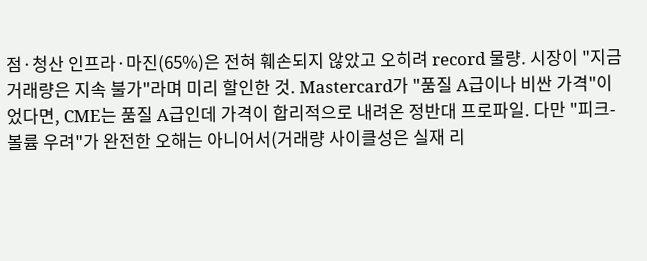점·청산 인프라·마진(65%)은 전혀 훼손되지 않았고 오히려 record 물량. 시장이 "지금 거래량은 지속 불가"라며 미리 할인한 것. Mastercard가 "품질 A급이나 비싼 가격"이었다면, CME는 품질 A급인데 가격이 합리적으로 내려온 정반대 프로파일. 다만 "피크-볼륨 우려"가 완전한 오해는 아니어서(거래량 사이클성은 실재 리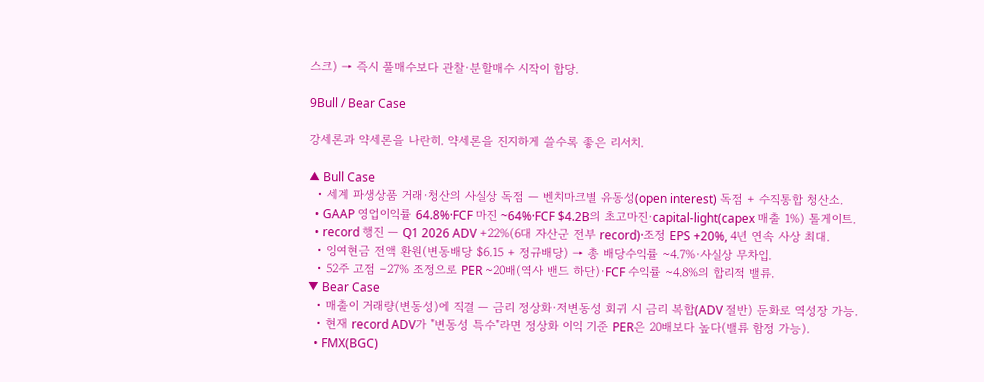스크) → 즉시 풀매수보다 관찰·분할매수 시작이 합당.

9Bull / Bear Case

강세론과 약세론을 나란히. 약세론을 진지하게 쓸수록 좋은 리서치.

▲ Bull Case
  • 세계 파생상품 거래·청산의 사실상 독점 — 벤치마크별 유동성(open interest) 독점 + 수직통합 청산소.
  • GAAP 영업이익률 64.8%·FCF 마진 ~64%·FCF $4.2B의 초고마진·capital-light(capex 매출 1%) 톨게이트.
  • record 행진 — Q1 2026 ADV +22%(6대 자산군 전부 record)·조정 EPS +20%, 4년 연속 사상 최대.
  • 잉여현금 전액 환원(변동배당 $6.15 + 정규배당) → 총 배당수익률 ~4.7%·사실상 무차입.
  • 52주 고점 −27% 조정으로 PER ~20배(역사 밴드 하단)·FCF 수익률 ~4.8%의 합리적 밸류.
▼ Bear Case
  • 매출이 거래량(변동성)에 직결 — 금리 정상화·저변동성 회귀 시 금리 복합(ADV 절반) 둔화로 역성장 가능.
  • 현재 record ADV가 "변동성 특수"라면 정상화 이익 기준 PER은 20배보다 높다(밸류 함정 가능).
  • FMX(BGC)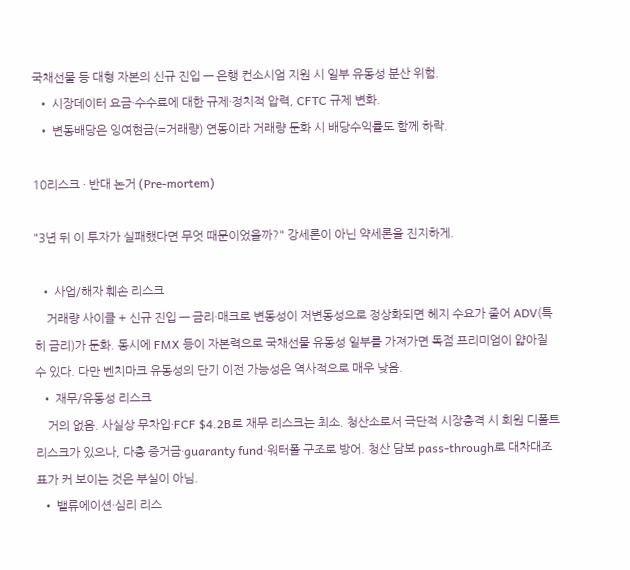국채선물 등 대형 자본의 신규 진입 — 은행 컨소시엄 지원 시 일부 유동성 분산 위험.
  • 시장데이터 요금·수수료에 대한 규제·정치적 압력, CFTC 규제 변화.
  • 변동배당은 잉여현금(=거래량) 연동이라 거래량 둔화 시 배당수익률도 함께 하락.

10리스크 · 반대 논거 (Pre-mortem)

"3년 뒤 이 투자가 실패했다면 무엇 때문이었을까?" 강세론이 아닌 약세론을 진지하게.

  • 사업/해자 훼손 리스크
    거래량 사이클 + 신규 진입 — 금리·매크로 변동성이 저변동성으로 정상화되면 헤지 수요가 줄어 ADV(특히 금리)가 둔화. 동시에 FMX 등이 자본력으로 국채선물 유동성 일부를 가져가면 독점 프리미엄이 얇아질 수 있다. 다만 벤치마크 유동성의 단기 이전 가능성은 역사적으로 매우 낮음.
  • 재무/유동성 리스크
    거의 없음. 사실상 무차입·FCF $4.2B로 재무 리스크는 최소. 청산소로서 극단적 시장충격 시 회원 디폴트 리스크가 있으나, 다층 증거금·guaranty fund·워터폴 구조로 방어. 청산 담보 pass-through로 대차대조표가 커 보이는 것은 부실이 아님.
  • 밸류에이션·심리 리스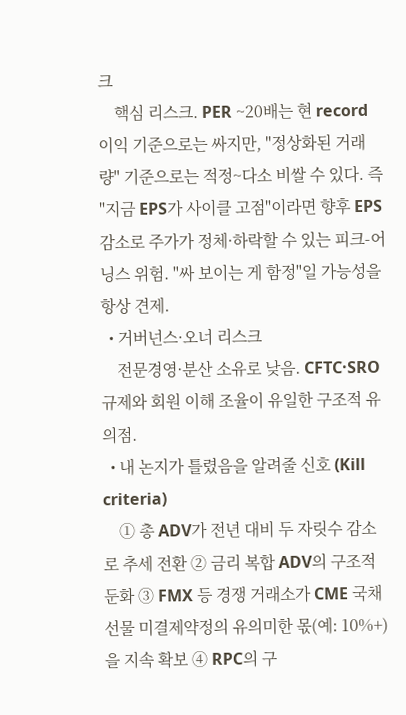크
    핵심 리스크. PER ~20배는 현 record 이익 기준으로는 싸지만, "정상화된 거래량" 기준으로는 적정~다소 비쌀 수 있다. 즉 "지금 EPS가 사이클 고점"이라면 향후 EPS 감소로 주가가 정체·하락할 수 있는 피크-어닝스 위험. "싸 보이는 게 함정"일 가능성을 항상 견제.
  • 거버넌스·오너 리스크
    전문경영·분산 소유로 낮음. CFTC·SRO 규제와 회원 이해 조율이 유일한 구조적 유의점.
  • 내 논지가 틀렸음을 알려줄 신호 (Kill criteria)
    ① 총 ADV가 전년 대비 두 자릿수 감소로 추세 전환 ② 금리 복합 ADV의 구조적 둔화 ③ FMX 등 경쟁 거래소가 CME 국채선물 미결제약정의 유의미한 몫(예: 10%+)을 지속 확보 ④ RPC의 구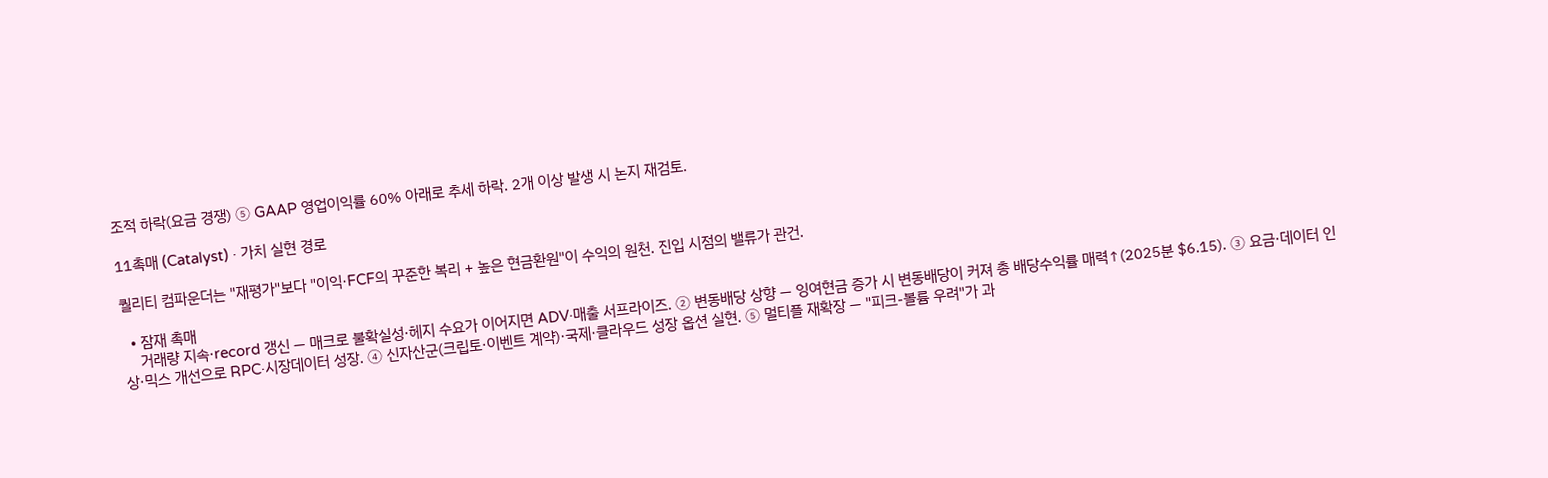조적 하락(요금 경쟁) ⑤ GAAP 영업이익률 60% 아래로 추세 하락. 2개 이상 발생 시 논지 재검토.

11촉매 (Catalyst) · 가치 실현 경로

퀄리티 컴파운더는 "재평가"보다 "이익·FCF의 꾸준한 복리 + 높은 현금환원"이 수익의 원천. 진입 시점의 밸류가 관건.

  • 잠재 촉매
    거래량 지속·record 갱신 — 매크로 불확실성·헤지 수요가 이어지면 ADV·매출 서프라이즈. ② 변동배당 상향 — 잉여현금 증가 시 변동배당이 커져 총 배당수익률 매력↑(2025분 $6.15). ③ 요금·데이터 인상·믹스 개선으로 RPC·시장데이터 성장. ④ 신자산군(크립토·이벤트 계약)·국제·클라우드 성장 옵션 실현. ⑤ 멀티플 재확장 — "피크-볼륨 우려"가 과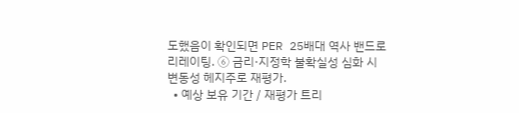도했음이 확인되면 PER 25배대 역사 밴드로 리레이팅. ⑥ 금리·지정학 불확실성 심화 시 변동성 헤지주로 재평가.
  • 예상 보유 기간 / 재평가 트리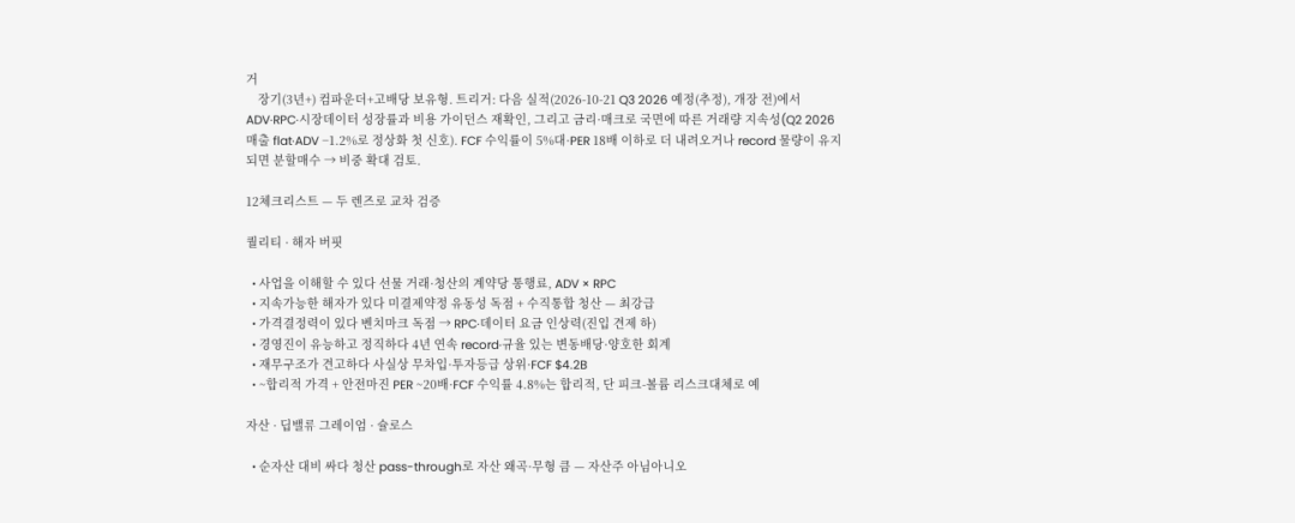거
    장기(3년+) 컴파운더+고배당 보유형. 트리거: 다음 실적(2026-10-21 Q3 2026 예정(추정), 개장 전)에서 ADV·RPC·시장데이터 성장률과 비용 가이던스 재확인, 그리고 금리·매크로 국면에 따른 거래량 지속성(Q2 2026 매출 flat·ADV −1.2%로 정상화 첫 신호). FCF 수익률이 5%대·PER 18배 이하로 더 내려오거나 record 물량이 유지되면 분할매수 → 비중 확대 검토.

12체크리스트 — 두 렌즈로 교차 검증

퀄리티 · 해자 버핏

  • 사업을 이해할 수 있다 선물 거래·청산의 계약당 통행료, ADV × RPC
  • 지속가능한 해자가 있다 미결제약정 유동성 독점 + 수직통합 청산 — 최강급
  • 가격결정력이 있다 벤치마크 독점 → RPC·데이터 요금 인상력(진입 견제 하)
  • 경영진이 유능하고 정직하다 4년 연속 record·규율 있는 변동배당·양호한 회계
  • 재무구조가 견고하다 사실상 무차입·투자등급 상위·FCF $4.2B
  • ~합리적 가격 + 안전마진 PER ~20배·FCF 수익률 4.8%는 합리적, 단 피크-볼륨 리스크대체로 예

자산 · 딥밸류 그레이엄 · 슐로스

  • 순자산 대비 싸다 청산 pass-through로 자산 왜곡·무형 큼 — 자산주 아님아니오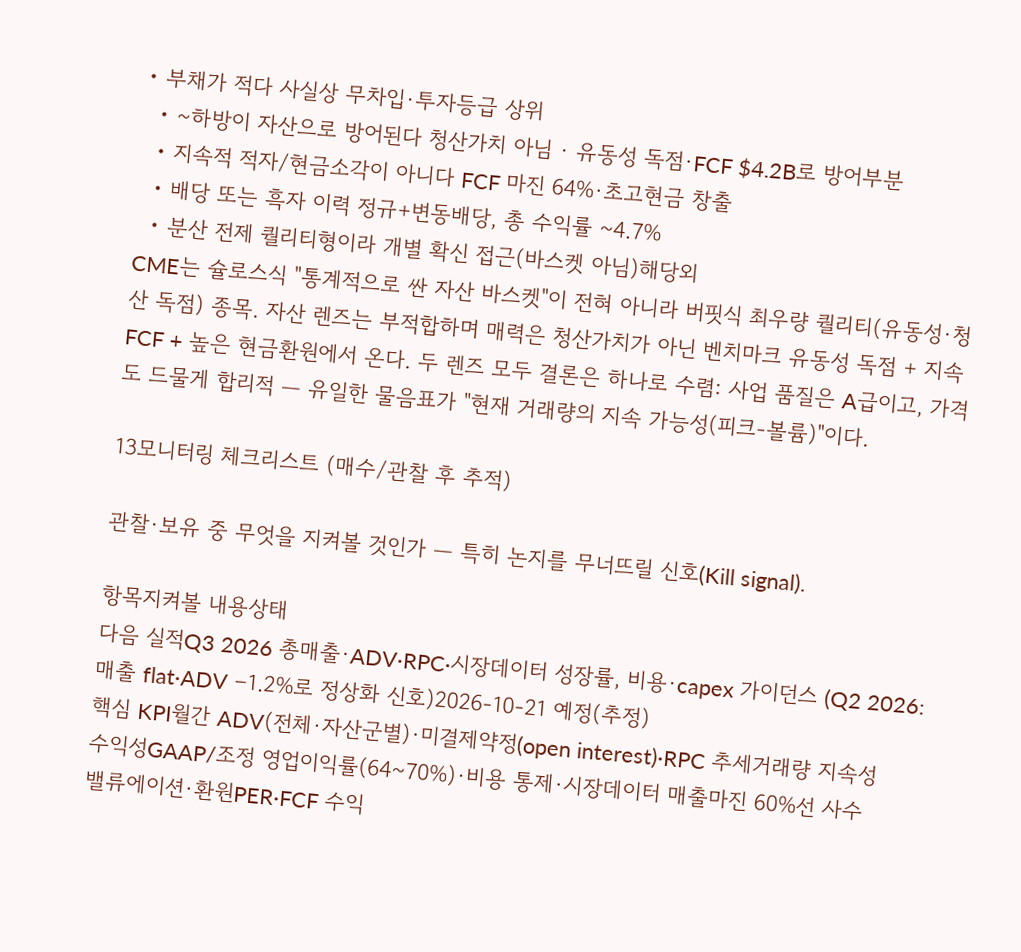• 부채가 적다 사실상 무차입·투자등급 상위
  • ~하방이 자산으로 방어된다 청산가치 아님 · 유동성 독점·FCF $4.2B로 방어부분
  • 지속적 적자/현금소각이 아니다 FCF 마진 64%·초고현금 창출
  • 배당 또는 흑자 이력 정규+변동배당, 총 수익률 ~4.7%
  • 분산 전제 퀄리티형이라 개별 확신 접근(바스켓 아님)해당외
CME는 슐로스식 "통계적으로 싼 자산 바스켓"이 전혀 아니라 버핏식 최우량 퀄리티(유동성·청산 독점) 종목. 자산 렌즈는 부적합하며 매력은 청산가치가 아닌 벤치마크 유동성 독점 + 지속 FCF + 높은 현금환원에서 온다. 두 렌즈 모두 결론은 하나로 수렴: 사업 품질은 A급이고, 가격도 드물게 합리적 — 유일한 물음표가 "현재 거래량의 지속 가능성(피크-볼륨)"이다.

13모니터링 체크리스트 (매수/관찰 후 추적)

관찰·보유 중 무엇을 지켜볼 것인가 — 특히 논지를 무너뜨릴 신호(Kill signal).

항목지켜볼 내용상태
다음 실적Q3 2026 총매출·ADV·RPC·시장데이터 성장률, 비용·capex 가이던스 (Q2 2026: 매출 flat·ADV −1.2%로 정상화 신호)2026-10-21 예정(추정)
핵심 KPI월간 ADV(전체·자산군별)·미결제약정(open interest)·RPC 추세거래량 지속성
수익성GAAP/조정 영업이익률(64~70%)·비용 통제·시장데이터 매출마진 60%선 사수
밸류에이션·환원PER·FCF 수익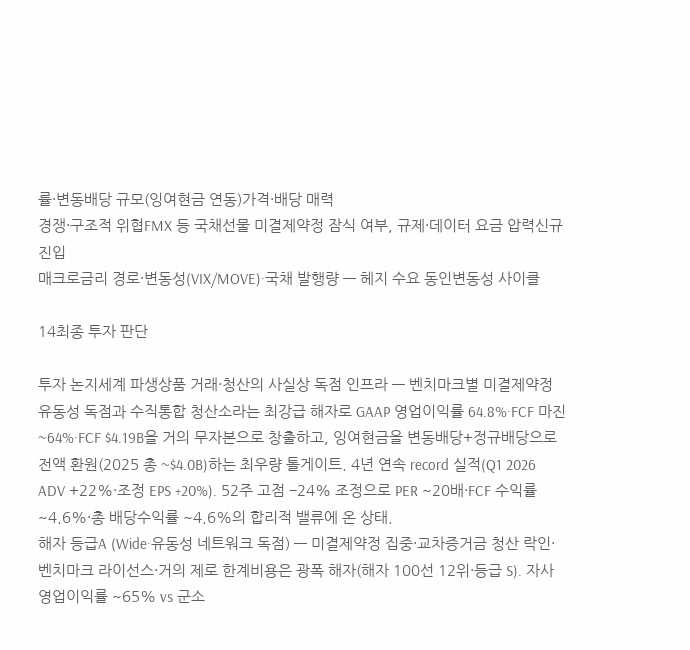률·변동배당 규모(잉여현금 연동)가격·배당 매력
경쟁·구조적 위협FMX 등 국채선물 미결제약정 잠식 여부, 규제·데이터 요금 압력신규 진입
매크로금리 경로·변동성(VIX/MOVE)·국채 발행량 — 헤지 수요 동인변동성 사이클

14최종 투자 판단

투자 논지세계 파생상품 거래·청산의 사실상 독점 인프라 — 벤치마크별 미결제약정 유동성 독점과 수직통합 청산소라는 최강급 해자로 GAAP 영업이익률 64.8%·FCF 마진 ~64%·FCF $4.19B을 거의 무자본으로 창출하고, 잉여현금을 변동배당+정규배당으로 전액 환원(2025 총 ~$4.0B)하는 최우량 톨게이트. 4년 연속 record 실적(Q1 2026 ADV +22%·조정 EPS +20%). 52주 고점 −24% 조정으로 PER ~20배·FCF 수익률 ~4.6%·총 배당수익률 ~4.6%의 합리적 밸류에 온 상태.
해자 등급A (Wide·유동성 네트워크 독점) — 미결제약정 집중·교차증거금 청산 락인·벤치마크 라이선스·거의 제로 한계비용은 광폭 해자(해자 100선 12위·등급 S). 자사 영업이익률 ~65% vs 군소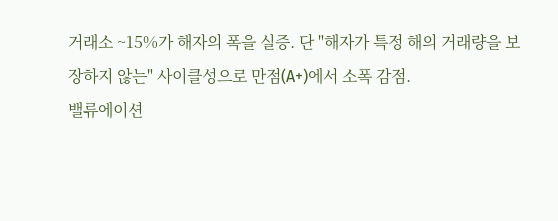거래소 ~15%가 해자의 폭을 실증. 단 "해자가 특정 해의 거래량을 보장하지 않는" 사이클성으로 만점(A+)에서 소폭 감점.
밸류에이션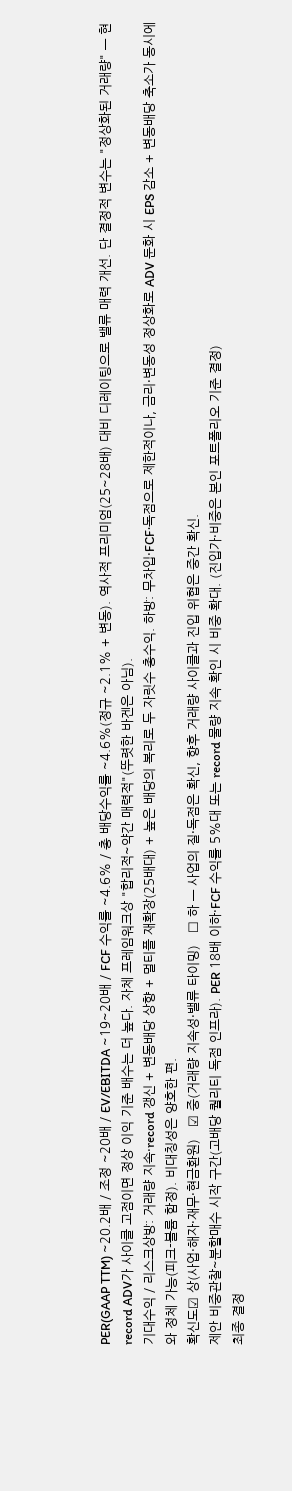PER(GAAP TTM) ~20.2배 / 조정 ~20배 / EV/EBITDA ~19~20배 / FCF 수익률 ~4.6% / 총 배당수익률 ~4.6%(정규 ~2.1% + 변동). 역사적 프리미엄(25~28배) 대비 디레이팅으로 밸류 매력 개선. 단 결정적 변수는 "정상화된 거래량" — 현 record ADV가 사이클 고점이면 정상 이익 기준 배수는 더 높다. 자체 프레임워크상 "합리적~약간 매력적"(뚜렷한 바겐은 아님).
기대수익 / 리스크상방: 거래량 지속·record 갱신 + 변동배당 상향 + 멀티플 재확장(25배대) + 높은 배당의 복리로 두 자릿수 총수익. 하방: 무차입·FCF·독점으로 제한적이나, 금리·변동성 정상화로 ADV 둔화 시 EPS 감소 + 변동배당 축소가 동시에 와 정체 가능(피크-볼륨 함정). 비대칭성은 양호한 편.
확신도☑ 상(사업·해자·재무·현금환원)   ☑ 중(거래량 지속성·밸류 타이밍)   ☐ 하 — 사업의 질·독점은 확신, 향후 거래량 사이클과 진입 위협은 중간 확신.
제안 비중관찰~분할매수 시작 구간(고배당 퀄리티 독점 인프라). PER 18배 이하·FCF 수익률 5%대 또는 record 물량 지속 확인 시 비중 확대. (진입가·비중은 본인 포트폴리오 기준 결정)
최종 결정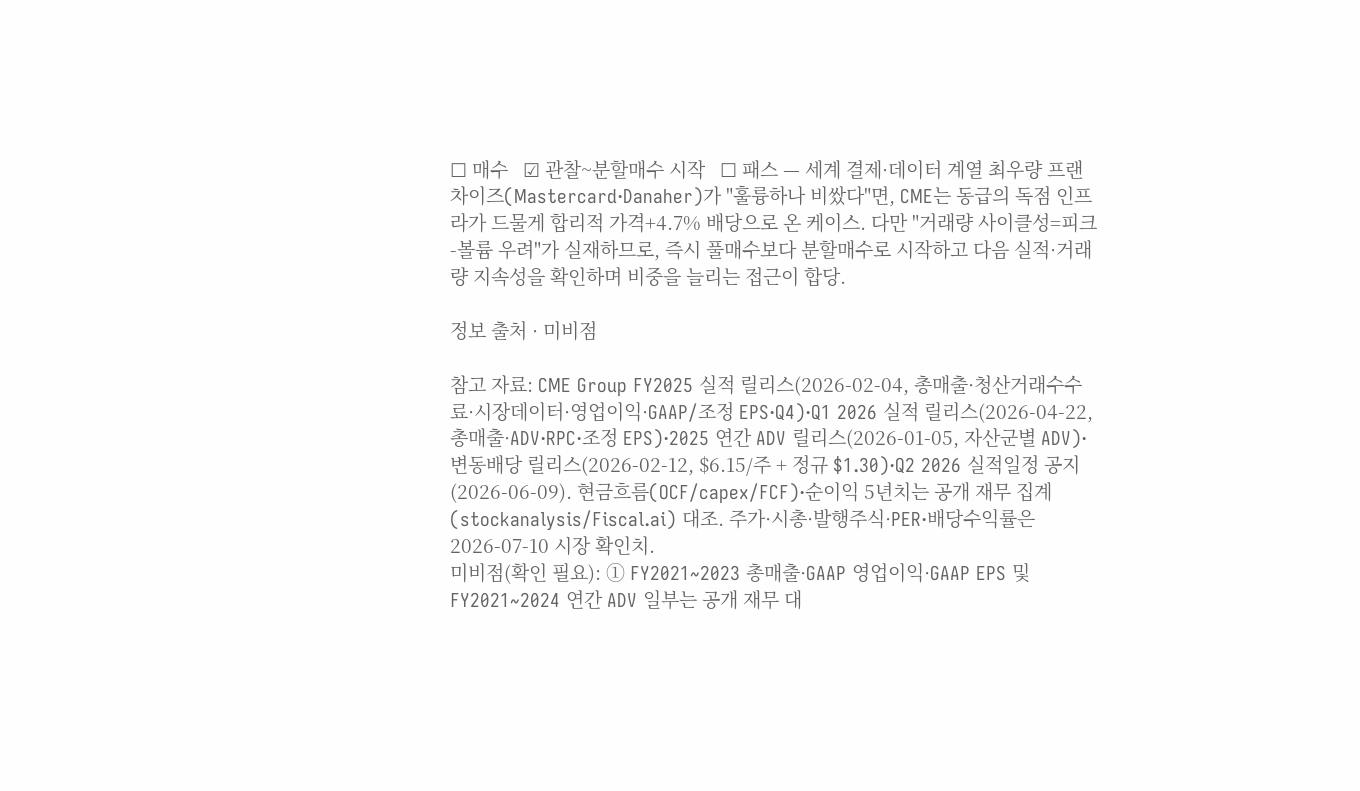☐ 매수   ☑ 관찰~분할매수 시작   ☐ 패스 — 세계 결제·데이터 계열 최우량 프랜차이즈(Mastercard·Danaher)가 "훌륭하나 비쌌다"면, CME는 동급의 독점 인프라가 드물게 합리적 가격+4.7% 배당으로 온 케이스. 다만 "거래량 사이클성=피크-볼륨 우려"가 실재하므로, 즉시 풀매수보다 분할매수로 시작하고 다음 실적·거래량 지속성을 확인하며 비중을 늘리는 접근이 합당.

정보 출처 · 미비점

참고 자료: CME Group FY2025 실적 릴리스(2026-02-04, 총매출·청산거래수수료·시장데이터·영업이익·GAAP/조정 EPS·Q4)·Q1 2026 실적 릴리스(2026-04-22, 총매출·ADV·RPC·조정 EPS)·2025 연간 ADV 릴리스(2026-01-05, 자산군별 ADV)·변동배당 릴리스(2026-02-12, $6.15/주 + 정규 $1.30)·Q2 2026 실적일정 공지(2026-06-09). 현금흐름(OCF/capex/FCF)·순이익 5년치는 공개 재무 집계(stockanalysis/Fiscal.ai) 대조. 주가·시총·발행주식·PER·배당수익률은 2026-07-10 시장 확인치.
미비점(확인 필요): ① FY2021~2023 총매출·GAAP 영업이익·GAAP EPS 및 FY2021~2024 연간 ADV 일부는 공개 재무 대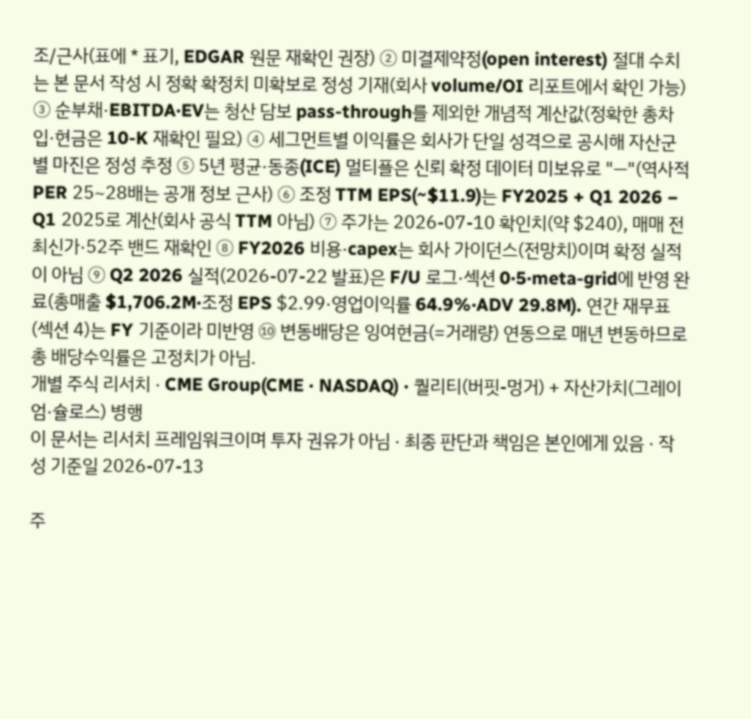조/근사(표에 * 표기, EDGAR 원문 재확인 권장) ② 미결제약정(open interest) 절대 수치는 본 문서 작성 시 정확 확정치 미확보로 정성 기재(회사 volume/OI 리포트에서 확인 가능) ③ 순부채·EBITDA·EV는 청산 담보 pass-through를 제외한 개념적 계산값(정확한 총차입·현금은 10-K 재확인 필요) ④ 세그먼트별 이익률은 회사가 단일 성격으로 공시해 자산군별 마진은 정성 추정 ⑤ 5년 평균·동종(ICE) 멀티플은 신뢰 확정 데이터 미보유로 "—"(역사적 PER 25~28배는 공개 정보 근사) ⑥ 조정 TTM EPS(~$11.9)는 FY2025 + Q1 2026 − Q1 2025로 계산(회사 공식 TTM 아님) ⑦ 주가는 2026-07-10 확인치(약 $240), 매매 전 최신가·52주 밴드 재확인 ⑧ FY2026 비용·capex는 회사 가이던스(전망치)이며 확정 실적이 아님 ⑨ Q2 2026 실적(2026-07-22 발표)은 F/U 로그·섹션 0·5·meta-grid에 반영 완료(총매출 $1,706.2M·조정 EPS $2.99·영업이익률 64.9%·ADV 29.8M). 연간 재무표(섹션 4)는 FY 기준이라 미반영 ⑩ 변동배당은 잉여현금(=거래량) 연동으로 매년 변동하므로 총 배당수익률은 고정치가 아님.
개별 주식 리서치 · CME Group(CME · NASDAQ) · 퀄리티(버핏-멍거) + 자산가치(그레이엄·슐로스) 병행
이 문서는 리서치 프레임워크이며 투자 권유가 아님 · 최종 판단과 책임은 본인에게 있음 · 작성 기준일 2026-07-13

주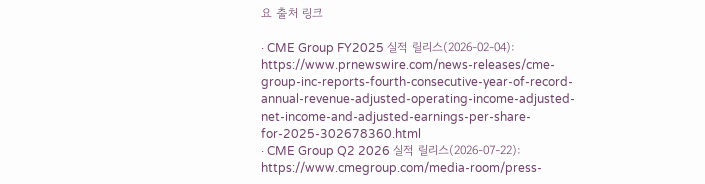요 출처 링크

· CME Group FY2025 실적 릴리스(2026-02-04): https://www.prnewswire.com/news-releases/cme-group-inc-reports-fourth-consecutive-year-of-record-annual-revenue-adjusted-operating-income-adjusted-net-income-and-adjusted-earnings-per-share-for-2025-302678360.html
· CME Group Q2 2026 실적 릴리스(2026-07-22): https://www.cmegroup.com/media-room/press-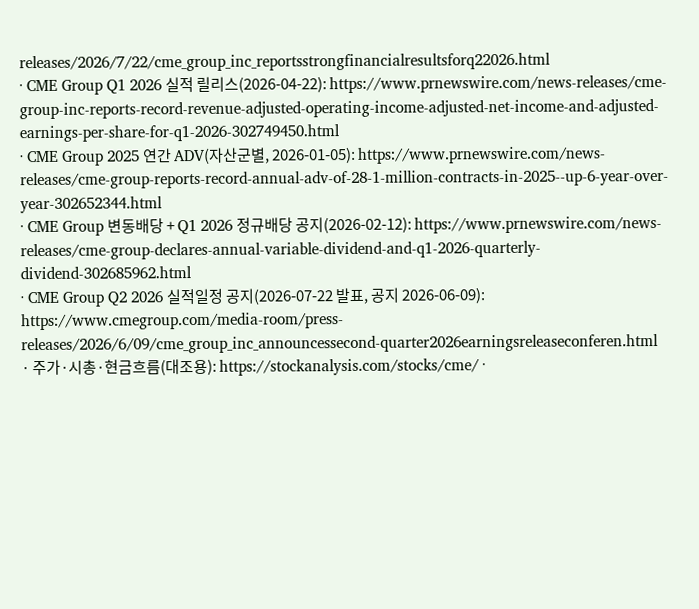releases/2026/7/22/cme_group_inc_reportsstrongfinancialresultsforq22026.html
· CME Group Q1 2026 실적 릴리스(2026-04-22): https://www.prnewswire.com/news-releases/cme-group-inc-reports-record-revenue-adjusted-operating-income-adjusted-net-income-and-adjusted-earnings-per-share-for-q1-2026-302749450.html
· CME Group 2025 연간 ADV(자산군별, 2026-01-05): https://www.prnewswire.com/news-releases/cme-group-reports-record-annual-adv-of-28-1-million-contracts-in-2025--up-6-year-over-year-302652344.html
· CME Group 변동배당 + Q1 2026 정규배당 공지(2026-02-12): https://www.prnewswire.com/news-releases/cme-group-declares-annual-variable-dividend-and-q1-2026-quarterly-dividend-302685962.html
· CME Group Q2 2026 실적일정 공지(2026-07-22 발표, 공지 2026-06-09): https://www.cmegroup.com/media-room/press-releases/2026/6/09/cme_group_inc_announcessecond-quarter2026earningsreleaseconferen.html
· 주가·시총·현금흐름(대조용): https://stockanalysis.com/stocks/cme/ ·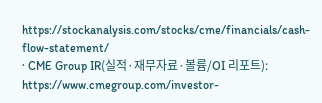https://stockanalysis.com/stocks/cme/financials/cash-flow-statement/
· CME Group IR(실적·재무자료·볼륨/OI 리포트): https://www.cmegroup.com/investor-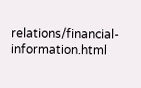relations/financial-information.html